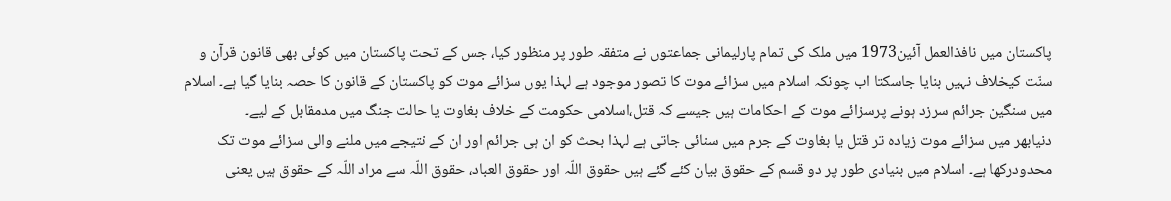پاکستان میں نافذالعمل آئین1973 میں ملک کی تمام پارلیمانی جماعتوں نے متفقہ طور پر منظور کیا، جس کے تحت پاکستان میں کوئی بھی قانون قرآن و سنّت کیخلاف نہیں بنایا جاسکتا اب چونکہ اسلام میں سزائے موت کا تصور موجود ہے لہذا یوں سزائے موت کو پاکستان کے قانون کا حصہ بنایا گیا ہے۔ اسلام میں سنگین جرائم سرزد ہونے پرسزائے موت کے احکامات ہیں جیسے کہ قتل،اسلامی حکومت کے خلاف بغاوت یا حالت جنگ میں مدمقابل کے لیے۔
دنیابھر میں سزائے موت زیادہ تر قتل یا بغاوت کے جرم میں سنائی جاتی ہے لہذا بحث کو ان ہی جرائم اور ان کے نتیجے میں ملنے والی سزائے موت تک محدودرکھا ہے۔ اسلام میں بنیادی طور پر دو قسم کے حقوق بیان کئے گئے ہیں حقوق اللّہ اور حقوق العباد، حقوق اللّہ سے مراد اللّہ کے حقوق ہیں یعنی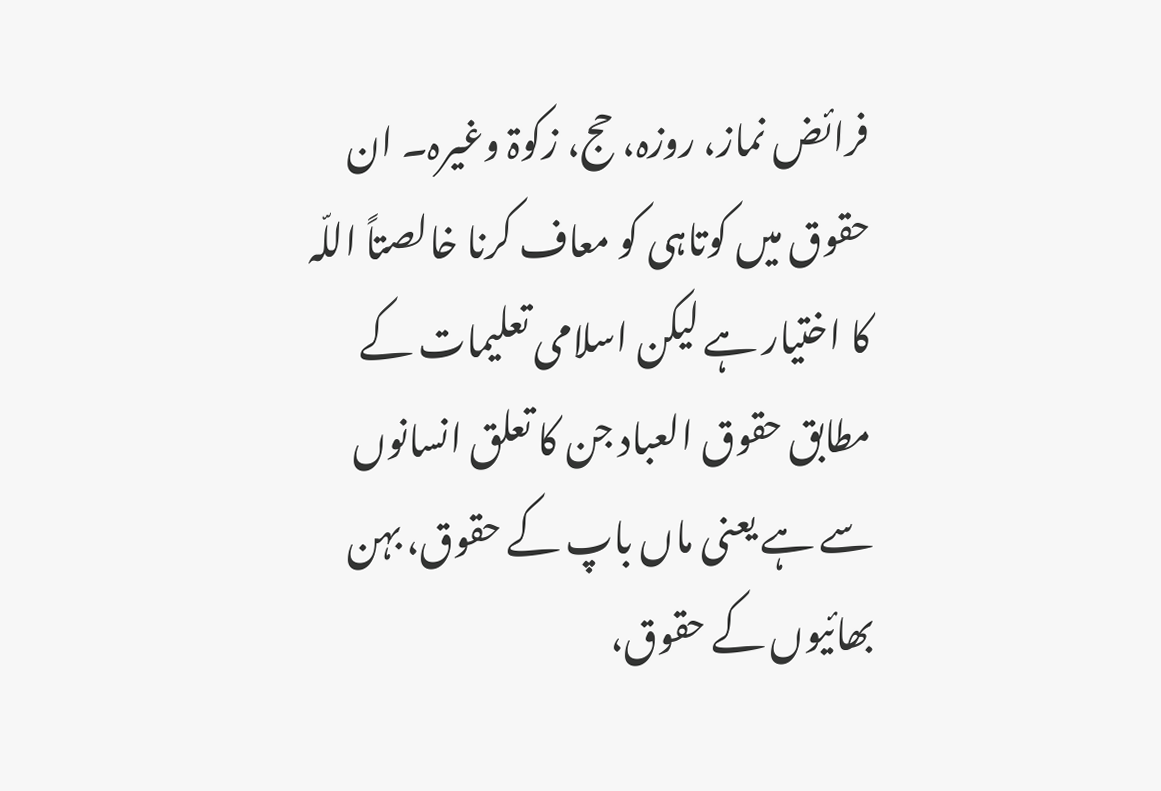فرائض نماز، روزہ، حج، زکوۃ وغیرہ۔ ان حقوق میں کوتاہی کو معاف کرنا خالصتاً اللّہ کا اختیار ہے لیکن اسلامی تعلیمات کے مطابق حقوق العباد جن کا تعلق انسانوں سے ہے یعنی ماں باپ کے حقوق، بہن بھائیوں کے حقوق،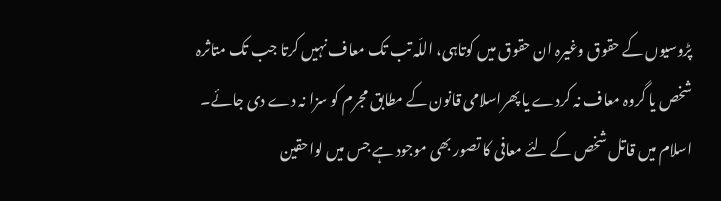پڑوسیوں کے حقوق وغیرہ ان حقوق میں کوتاہی، اللّہ تب تک معاف نہیں کرتا جب تک متاثرہ شخص یا گروہ معاف نہ کردے یا پھراسلامی قانون کے مطابق مجرم کو سزا نہ دے دی جائے۔ اسلام میں قاتل شخص کے لئے معافی کا تصور بھی موجود ہے جس میں لواحقین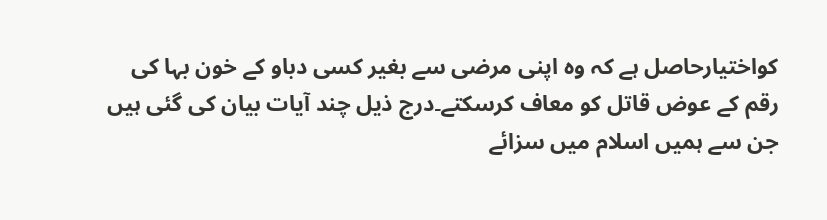کواختیارحاصل ہے کہ وہ اپنی مرضی سے بغیر کسی دباو کے خون بہا کی رقم کے عوض قاتل کو معاف کرسکتے۔درج ذیل چند آیات بیان کی گئی ہیں جن سے ہمیں اسلام میں سزائے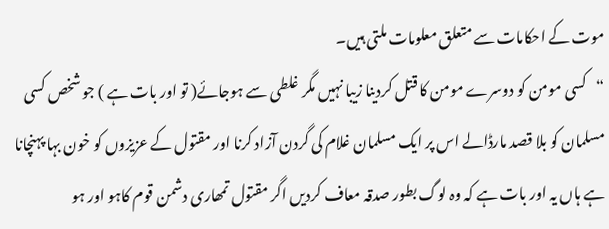موت کے احکامات سے متعلق معلومات ملتی ہیں۔
“کسی مومن کو دوسرے مومن کا قتل کردینا زیبا نہیں مگر غلطی سے ہوجائے( تو اور بات ہے ) جو شخص کسی مسلمان کو بلا قصد مارڈالے اس پر ایک مسلمان غلام کی گردن آزاد کرنا اور مقتول کے عزیزوں کو خون بہا پہنچانا ہے ہاں یہ اور بات ہے کہ وہ لوگ بطور صدقہ معاف کردیں اگر مقتول تمھاری دشمن قوم کاہو اور ہو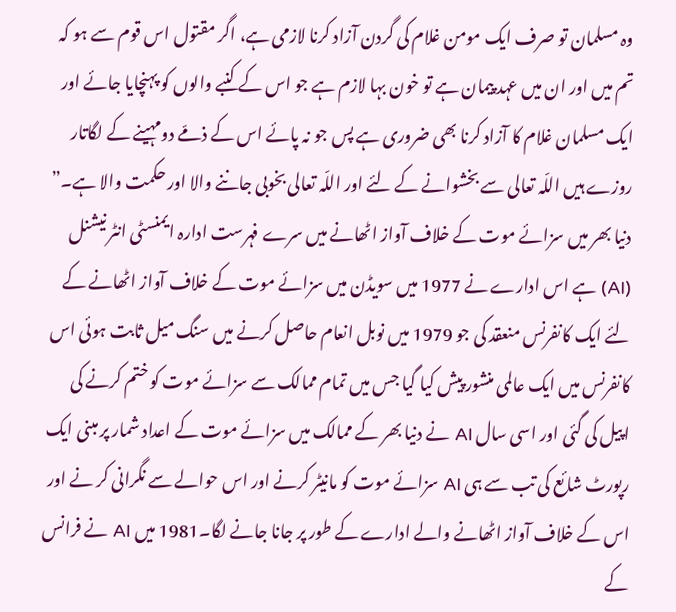وہ مسلمان تو صرف ایک مومن غلام کی گردن آزاد کرنا لازمی ہے، اگر مقتول اس قوم سے ہو کہ تم میں اور ان میں عہد پیمان ہے تو خون بہا لازم ہے جو اس کے کنبے والوں کو پہنچایا جائے اور ایک مسلمان غلام کا آزاد کرنا بھی ضروری ہے پس جو نہ پائے اس کے ذمّے دومہینے کے لگاتار روزے ہیں اللّہ تعالی سے بخشوانے کے لئے اور اللّہ تعالی بخوبی جاننے والا اور حکمت والا ہے۔”
دنیا بھر میں سزائے موت کے خلاف آواز اٹھانے میں سرے فہرست ادارہ ایمنسٹی انٹر نیشنل (AI) ہے اس ادارے نے 1977 میں سویڈن میں سزائے موت کے خلاف آواز اٹھانے کے لئے ایک کانفرنس منعقد کی جو 1979 میں نوبل انعام حاصل کرنے میں سنگ میل ثابت ہوئی اس کانفرنس میں ایک عالمی منشور پیش کیا گیا جس میں تمام ممالک سے سزائے موت کو ختم کرنے کی اپیل کی گئی اور اسی سال AI نے دنیا بھر کے ممالک میں سزائے موت کے اعداد شمار پر مبنی ایک رپورٹ شائع کی تب سے ہی AI سزائے موت کو مانیٹر کرنے اور اس حوالے سے نگرانی کر نے اور اس کے خلاف آواز اٹھانے والے ادارے کے طور پر جانا جانے لگا۔1981 میں AI نے فرانس کے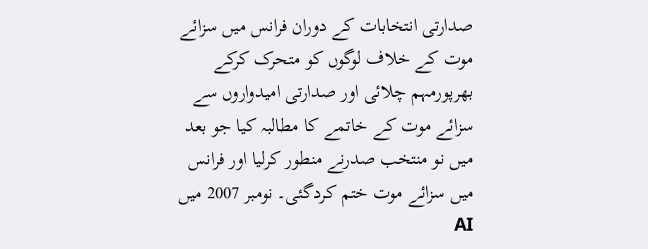صدارتی انتخابات کے دوران فرانس میں سزائے موت کے خلاف لوگوں کو متحرک کرکے بھرپورمہم چلائی اور صدارتی امیدواروں سے سزائے موت کے خاتمے کا مطالبہ کیا جو بعد میں نو منتخب صدرنے منطور کرلیا اور فرانس میں سزائے موت ختم کردگئی۔ نومبر 2007 میں AI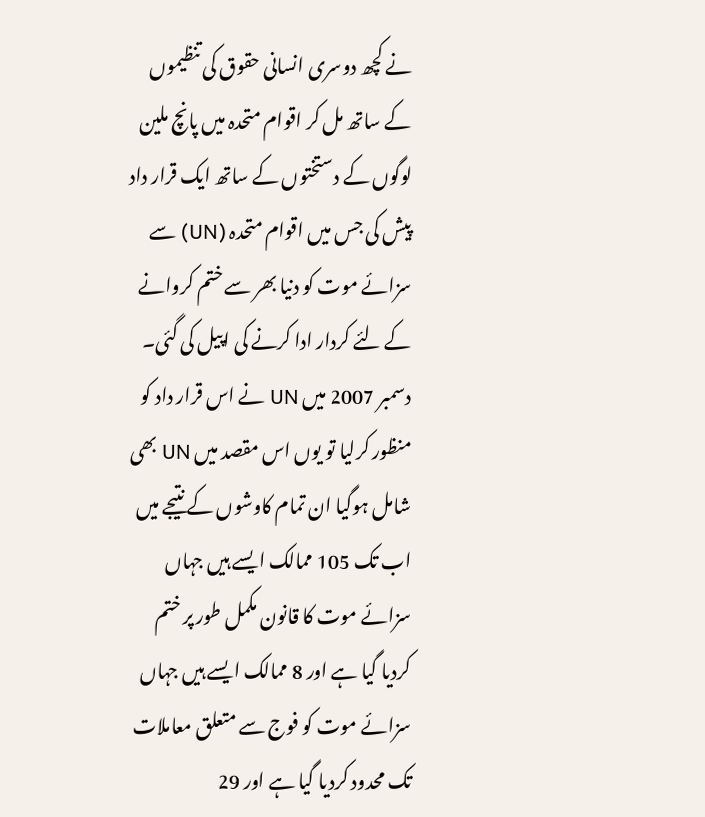نے کچھ دوسری انسانی حقوق کی تنظیموں کے ساتھ مل کر اقوام متحدہ میں پانچ ملین لوگوں کے دستختوں کے ساتھ ایک قرار داد پیش کی جس میں اقوام متحدہ (UN) سے سزائے موت کو دنیا بھر سے ختم کروانے کے لئے کردار ادا کرنے کی اپیل کی گئی۔ دسمبر 2007 میں UN نے اس قرار داد کو منظور کرلیا تو یوں اس مقصد میں UN بھی شامل ہوگیا ان تمام کاوشوں کے نتیجے میں اب تک 105 ممالک ایسے ہیں جہاں سزائے موت کا قانون مکمل طور پر ختم کردیا گیا ہے اور 8 ممالک ایسے ہیں جہاں سزائے موت کو فوج سے متعلق معاملات تک محدود کردیا گیا ہے اور 29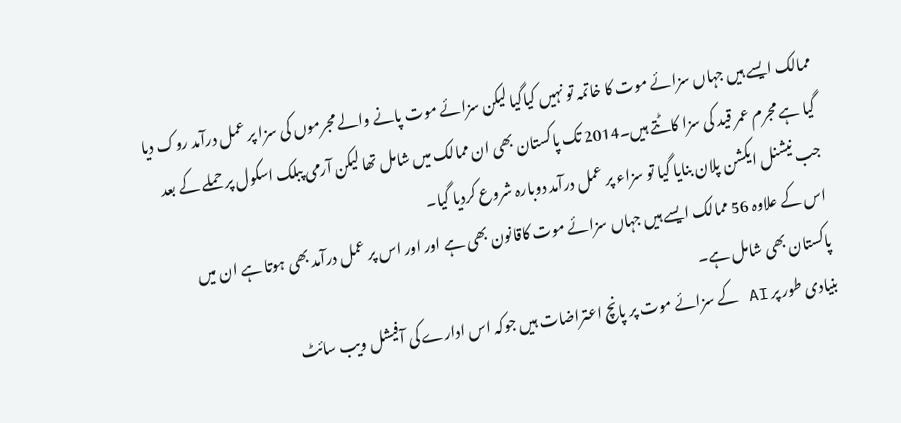ممالک ایسے ہیں جہاں سزائے موت کا خاتمہ تو نہیں کیاگیا لیکن سزائے موت پانے والے مجرموں کی سزا پر عمل درآمد روک دیا گیا ہے مجرم عمر قید کی سزا کاٹتے ہیں۔2014 تک پاکستان بھی ان ممالک میں شامل تھا لیکن آرمی پبلک اسکول پر حملے کے بعد جب نیشنل ایکشن پلان بنایا گیا تو سزاء پر عمل درآمد دوبارہ شروع کردیا گیا۔
اس کے علاوہ 56 ممالک ایسے ہیں جہاں سزائے موت کاقانون بھی ہے اور اور اس پر عمل درآمد بھی ہوتا ہے ان میں پاکستان بھی شامل ہے۔
بنیادی طور پر AI کے سزائے موت پر پانچ اعتراضات ہیں جوکہ اس ادارے کی آفیشل ویب سائٹ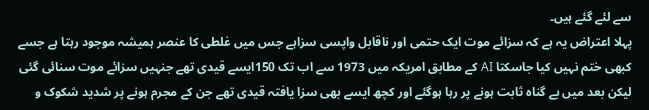سے لئے گئے ہیں۔
پہلا اعتراض یہ ہے کہ سزائے موت ایک حتمی اور ناقابل واپسی سزاہے جس میں غلطی کا عنصر ہمیشہ موجود رہتا ہے جسے کبھی ختم نہیں کیا جاسکتا AI کے مطابق امریکہ میں 1973 سے اب تک 150ایسے قیدی تھے جنہیں سزائے موت سنائی گئی لیکن بعد میں بے گناہ ثابت ہونے پر رہا ہوگئے اور کچھ ایسے بھی سزا یافتہ قیدی تھے جن کے مجرم ہونے پر شدید شکوک و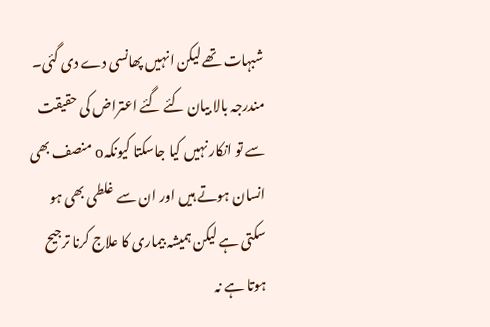شبہات تھے لیکن انہیں پھانسی دے دی گئی۔
مندرجہ بالا بیان کئے گئے اعتراض کی حقیقت سے تو انکار نہیں کیا جاسکتا کیونکہo منصف بھی انسان ہوتے ہیں اور ان سے غلطی بھی ہو سکتی ہے لیکن ہمیشہ بیماری کا علاج کرنا ترجیح ہوتا ہے نہ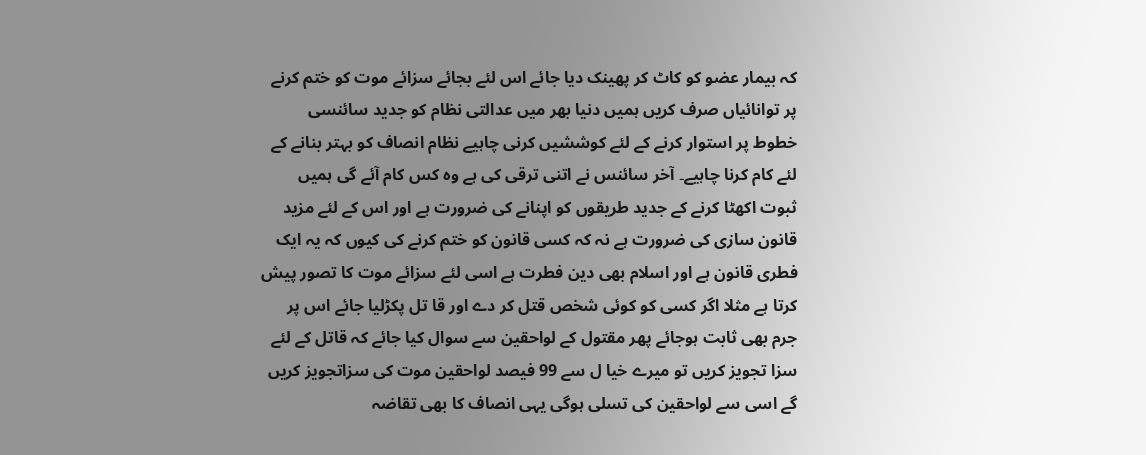کہ بیمار عضو کو کاٹ کر پھینک دیا جائے اس لئے بجائے سزائے موت کو ختم کرنے پر توانائیاں صرف کریں ہمیں دنیا بھر میں عدالتی نظام کو جدید سائنسی خطوط پر استوار کرنے کے لئے کوششیں کرنی چاہیے نظام انصاف کو بہتر بنانے کے لئے کام کرنا چاہیے۔ آخر سائنس نے اتنی ترقی کی ہے وہ کس کام آئے گی ہمیں ثبوت اکھٹا کرنے کے جدید طریقوں کو اپنانے کی ضرورت ہے اور اس کے لئے مزید قانون سازی کی ضرورت ہے نہ کہ کسی قانون کو ختم کرنے کی کیوں کہ یہ ایک فطری قانون ہے اور اسلام بھی دین فطرت ہے اسی لئے سزائے موت کا تصور پیش کرتا ہے مثلا اگر کسی کو کوئی شخص قتل کر دے اور قا تل پکڑلیا جائے اس پر جرم بھی ثابت ہوجائے پھر مقتول کے لواحقین سے سوال کیا جائے کہ قاتل کے لئے سزا تجویز کریں تو میرے خیا ل سے 99 فیصد لواحقین موت کی سزاتجویز کریں گے اسی سے لواحقین کی تسلی ہوگی یہی انصاف کا بھی تقاضہ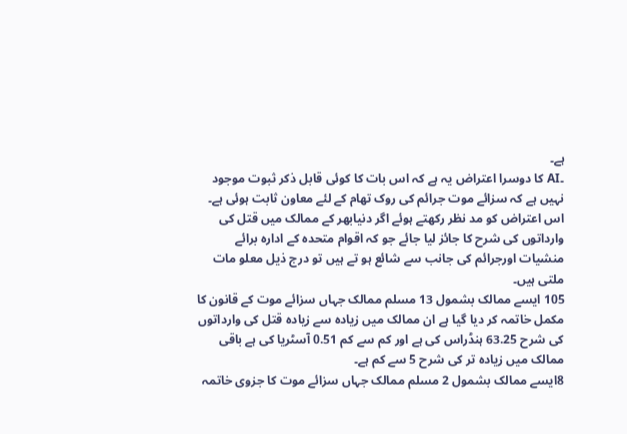ہے۔
۔AI کا دوسرا اعتراض یہ ہے کہ اس بات کا کوئی قابل ذکر ثبوت موجود نہیں ہے کہ سزائے موت جرائم کی روک تھام کے لئے معاون ثابت ہوئی ہے۔
اس اعتراض کو مد نظر رکھتے ہوئے اگر دنیابھر کے ممالک میں قتل کی وارداتوں کی شرح کا جائز لیا جائے جو کہ اقوام متحدہ کے ادارہ برائے منشیات اورجرائم کی جانب سے شائع ہو تے ہیں تو درج ذیل معلو مات ملتی ہیں۔
105 ایسے ممالک بشمول 13 مسلم ممالک جہاں سزائے موت کے قانون کا مکمل خاتمہ کر دیا گیا ہے ان ممالک میں زیادہ سے زیادہ قتل کی وارداتوں کی شرح 63.25 ہنڈراس کی ہے اور کم سے کم 0.51 آسٹریا کی ہے باقی ممالک میں زیادہ تر کی شرح 5 سے کم ہے۔
8ایسے ممالک بشمول 2 مسلم ممالک جہاں سزائے موت کا جزوی خاتمہ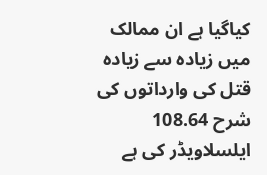کیاگیا ہے ان ممالک میں زیادہ سے زیادہ قتل کی وارداتوں کی شرح 108.64 ایلسلاویڈر کی ہے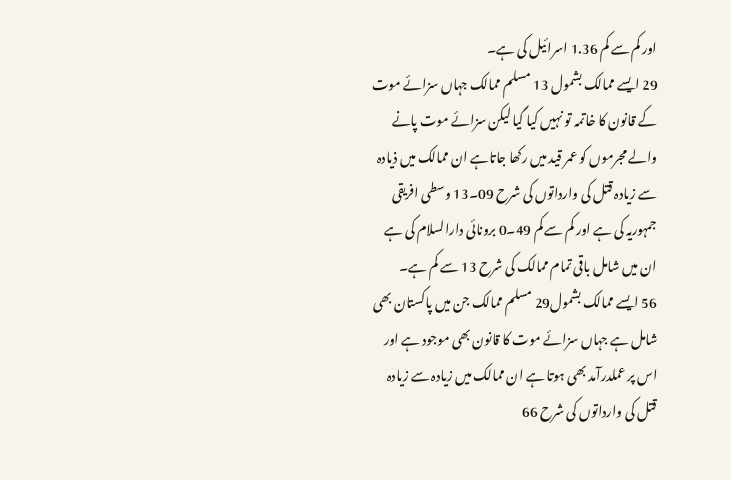اور کم سے کم 1.36 اسرائیل کی ہے۔
29 ایسے ممالک بشمول 13 مسلم ممالک جہاں سزائے موت کے قانون کا خاتمہ تو نہیں کیا گیا لیکن سزائے موت پانے والے مجرموں کو عمر قید میں رکھا جاتاہے ان ممالک میں ذیادہ سے زیادہ قتل کی وارداتوں کی شرح 09۔13 وسطی افریقی جمہوریہ کی ہے اور کم سے کم 49۔0 برونائی دارالسلام کی ہے ان میں شامل باقی تمام ممالک کی شرح 13 سے کم ہے۔
56 ایسے ممالک بشمول29 مسلم ممالک جن میں پاکستان بھی شامل ہے جہاں سزائے موت کا قانون بھی موجود ہے اور اس پر عملدرآمد بھی ہوتا ہے ان ممالک میں زیادہ سے زیادہ قتل کی وارداتوں کی شرح 66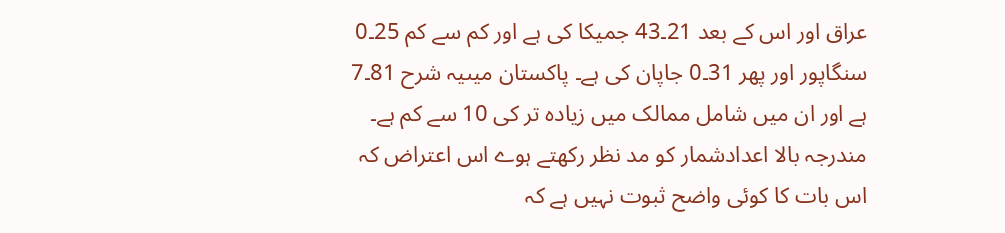عراق اور اس کے بعد 21۔43 جمیکا کی ہے اور کم سے کم 25۔0 سنگاپور اور پھر 31۔0 جاپان کی ہے۔ پاکستان میںیہ شرح 81۔7 ہے اور ان میں شامل ممالک میں زیادہ تر کی 10 سے کم ہے۔
مندرجہ بالا اعدادشمار کو مد نظر رکھتے ہوے اس اعتراض کہ اس بات کا کوئی واضح ثبوت نہیں ہے کہ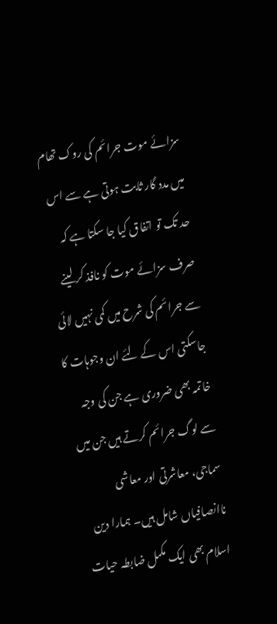سزائے موت جرائم کی روک تھام میں مدد گار ثابت ہوتی ہے سے اس حد تک تو اتفاق کیا جا سکتا ہے کہ صرف سزائے موت کو نافذ کر لینے سے جرائم کی شرح میں کمی نہیں لائی جاسکتی اس کے لئے ان وجوہات کا خاتمہ بھی ضروری ہے جن کی وجہ سے لوگ جرائم کرتے ہیں جن میں سماجی، معاشرتی اور معاشی ناانصافیاں شامل ہیں۔ ہمارا دین اسلام بھی ایک مکمل ضابطہ حیات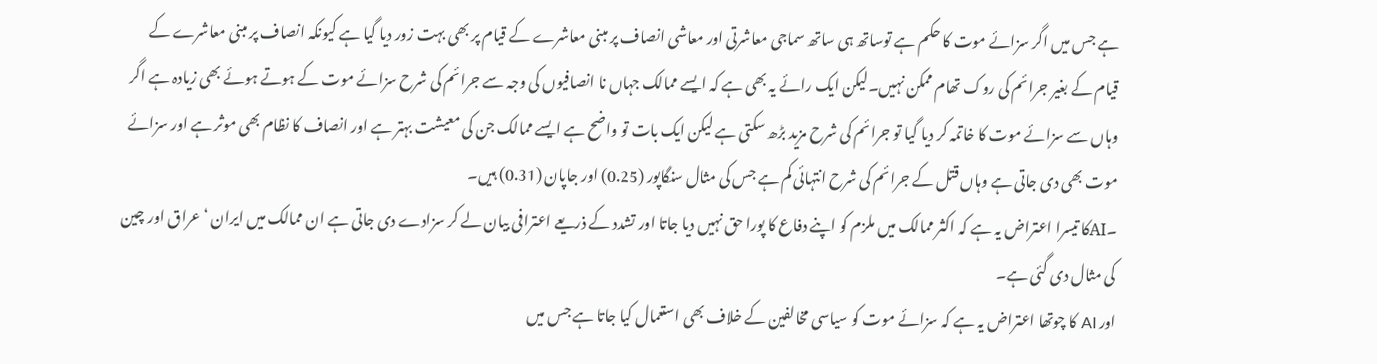ہے جس میں اگر سزائے موت کا حکم ہے توساتھ ہی ساتھ سماجی معاشرتی اور معاشی انصاف پر مبنی معاشرے کے قیام پر بھی بہت زور دیا گیا ہے کیونکہ انصاف پر مبنی معاشرے کے قیام کے بغیر جرائم کی روک تھام ممکن نہیں۔لیکن ایک رائے یہ بھی ہے کہ ایسے ممالک جہاں نا انصافیوں کی وجہ سے جرائم کی شرح سزائے موت کے ہوتے ہوئے بھی زیادہ ہے اگر وہاں سے سزائے موت کا خاتمہ کر دیا گیا تو جرائم کی شرح مزید بڑھ سکتی ہے لیکن ایک بات تو واضح ہے ایسے ممالک جن کی معیشت بہتر ہے اور انصاف کا نظام بھی موثر ہے اور سزائے موت بھی دی جاتی ہے وہاں قتل کے جرائم کی شرح انتہائی کم ہے جس کی مثال سنگاپور (0.25) اور جاپان (0.31) ہیں۔
۔AIکا تیسرا اعتراض یہ ہے کہ اکثر ممالک میں ملزم کو اپنے دفاع کا پورا حق نہیں دیا جاتا اور تشدد کے ذریعے اعترافی بیان لے کر سزادے دی جاتی ہے ان ممالک میں ایران ‘ عراق اور چین کی مثال دی گئی ہے۔
اور AI کا چوتھا اعتراض یہ ہے کہ سزائے موت کو سیاسی مخالفین کے خلاف بھی استعمال کیا جاتا ہے جس میں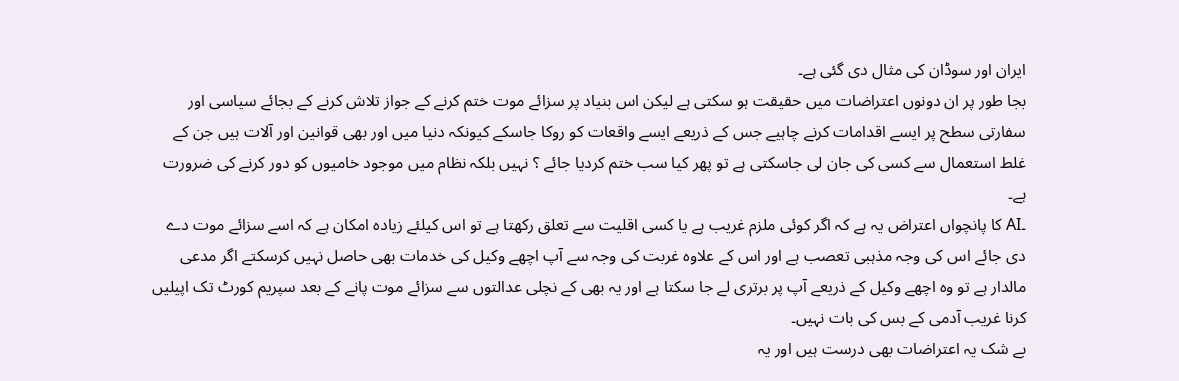ایران اور سوڈان کی مثال دی گئی ہے۔
بجا طور پر ان دونوں اعتراضات میں حقیقت ہو سکتی ہے لیکن اس بنیاد پر سزائے موت ختم کرنے کے جواز تلاش کرنے کے بجائے سیاسی اور سفارتی سطح پر ایسے اقدامات کرنے چاہیے جس کے ذریعے ایسے واقعات کو روکا جاسکے کیونکہ دنیا میں اور بھی قوانین اور آلات ہیں جن کے غلط استعمال سے کسی کی جان لی جاسکتی ہے تو پھر کیا سب ختم کردیا جائے ؟ نہیں بلکہ نظام میں موجود خامیوں کو دور کرنے کی ضرورت ہے۔
۔AI کا پانچواں اعتراض یہ ہے کہ اگر کوئی ملزم غریب ہے یا کسی اقلیت سے تعلق رکھتا ہے تو اس کیلئے زیادہ امکان ہے کہ اسے سزائے موت دے دی جائے اس کی وجہ مذہبی تعصب ہے اور اس کے علاوہ غربت کی وجہ سے آپ اچھے وکیل کی خدمات بھی حاصل نہیں کرسکتے اگر مدعی مالدار ہے تو وہ اچھے وکیل کے ذریعے آپ پر برتری لے جا سکتا ہے اور یہ بھی کے نچلی عدالتوں سے سزائے موت پانے کے بعد سپریم کورٹ تک اپیلیں کرنا غریب آدمی کے بس کی بات نہیں۔
بے شک یہ اعتراضات بھی درست ہیں اور یہ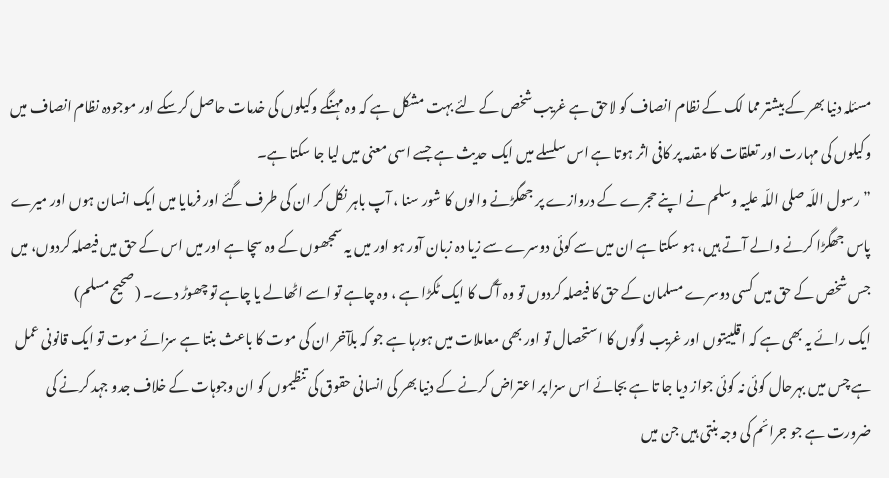مسئلہ دنیا بھر کے بیشتر مما لک کے نظام انصاف کو لاحق ہے غریب شخص کے لئے بہت مشکل ہے کہ وہ مہنگے وکیلوں کی خدمات حاصل کرسکے اور موجودہ نظام انصاف میں وکیلوں کی مہارت اور تعلقات کا مقدمہ پر کافی اثر ہوتا ہے اس سلسلے میں ایک حدیث ہے جسے اسی معنی میں لیا جا سکتا ہے۔
” رسول اللّہ صلی اللّہ علیہ وسلم نے اپنے حجرے کے دروازے پر جھگڑنے والوں کا شور سنا ، آپ باہر نکل کر ان کی طرف گئے اور فرمایا میں ایک انسان ہوں اور میرے پاس جھگڑا کرنے والے آتے ہیں، ہو سکتا ہے ان میں سے کوئی دوسرے سے زیا دہ زبان آور ہو اور میں یہ سمجھوں کے وہ سچا ہے اور میں اس کے حق میں فیصلہ کردوں، میں جس شخص کے حق میں کسی دوسرے مسلمان کے حق کا فیصلہ کردوں تو وہ آگ کا ایک ٹکڑا ہے ، وہ چاہے تو اسے اٹھالے یا چاہے تو چھوڑ دے۔ (صحیح مسلم)
ایک رائے یہ بھی ہے کہ اقلییتوں اور غریب لوگوں کا استحصال تو اور بھی معاملات میں ہورہا ہے جو کہ بلآخر ان کی موت کا باعث بنتا ہے سزائے موت تو ایک قانونی عمل ہے چس میں بہرحال کوئی نہ کوئی جواز دیا جا تا ہے بجائے اس سزا پر اعتراض کرنے کے دنیا بھر کی انسانی حقوق کی تنظیموں کو ان وجوہات کے خلاف جدو جہد کرنے کی ضرورت ہے جو جرائم کی وجہ بنتی ہیں جن میں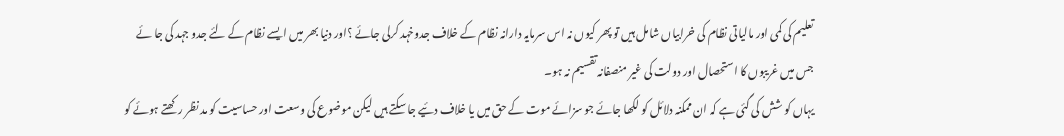تعلیم کی کمی اور مالیاتی نظام کی خرابیاں شامل ہیں تو پھر کیوں نہ اس سرمایہ دارانہ نظام کے خلاف جدوخہد کرلی جائے ؟اور دنیا بھر میں ایسے نظام کے لئے جدو جہد کی جا ئے جس میں غریبوں کا استحصال اور دولت کی غیر منصفانہ تقسیم نہ ہو۔
یہاں کو شش کی گئی ہے کہ ان ممکنہ دلائل کو لکھا جائے جو سزائے موت کے حق میں یا خلاف دئیے جا سکتے ہیں لیکن موضوع کی وسعت اور حساسیت کو مد نظر رکھتے ہوئے کو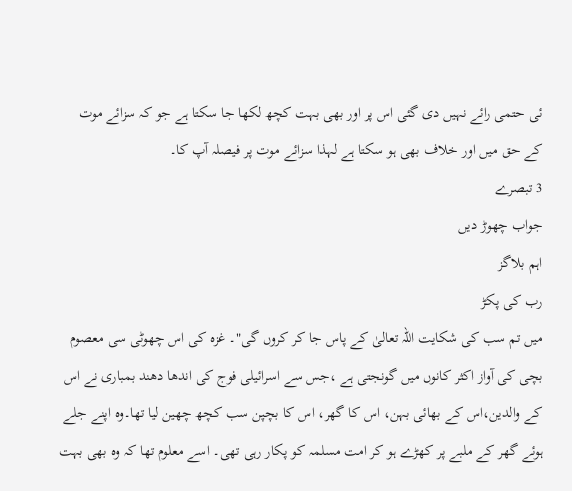ئی حتمی رائے نہیں دی گئی اس پر اور بھی بہت کچھ لکھا جا سکتا ہے جو کہ سزائے موت کے حق میں اور خلاف بھی ہو سکتا ہے لہذا سزائے موت پر فیصلہ آپ کا۔
3 تبصرے
جواب چھوڑ دیں
اہم بلاگز
رب کی پکڑ
میں تم سب کی شکایت اللہ تعالیٰ کے پاس جا کر کروں گی"۔ غزہ کی اس چھوٹی سی معصوم بچی کی آواز اکثر کانوں میں گونجتی ہے ،جس سے اسرائیلی فوج کی اندھا دھند بمباری نے اس کے والدین،اس کے بھائی بہن، اس کا گھر، اس کا بچپن سب کچھ چھین لیا تھا۔وہ اپنے جلے ہوئے گھر کے ملبے پر کھڑے ہو کر امت مسلمہ کو پکار رہی تھی۔ اسے معلوم تھا کہ وہ بھی بہت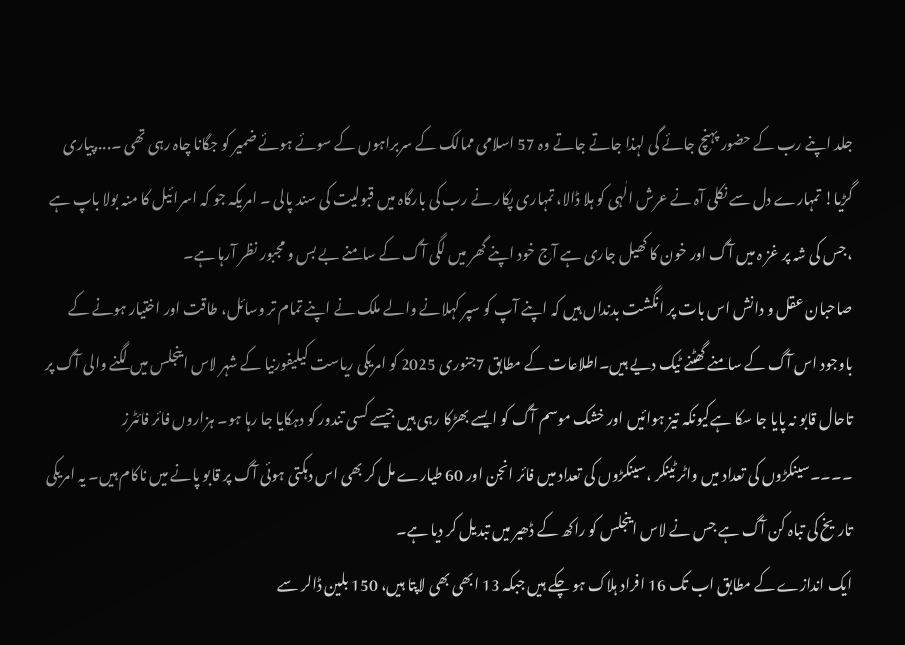جلد اپنے رب کے حضور پہنچ جائے گی لہذا جاتے جاتے وہ 57 اسلامی ممالک کے سربراہوں کے سوئے ہوئے ضمیر کو جگانا چاہ رہی تھی ۔....پیاری گڑیا! تمہارے دل سے نکلی آہ نے عرش الٰہی کو ہلا ڈالا، تمہاری پکار نے رب کی بارگاہ میں قبولیت کی سند پالی ۔ امریکہ جو کہ اسرا ئیل کا منہ بولا باپ ہے ،جس کی شہ پر غز ہ میں آگ اور خون کا کھیل جاری ہے آج خود اپنے گھر میں لگی آگ کے سامنے بے بس و مجبور نظر آرہا ہے۔
صاحبان عقل و دانش اس بات پر انگشت بدنداں ہیں کہ اپنے آپ کو سپر کہلانے والے ملک نے اپنے تمام تر وسائل، طاقت اور اختیار ہونے کے باوجود اس آگ کے سامنے گھٹنے ٹیک دیے ہیں۔اطلاعات کے مطابق 7جنوری 2025 کو امریکی ریاست کیلیفورنیا کے شہر لاس اینجلس میں لگنے والی آگ پر تاحال قابو نہ پایا جا سکا ہےکیونکہ تیز ہوائیں اور خشک موسم آگ کو ایسے بھڑکا رہی ہیں جیسے کسی تندور کو دہکایا جا رہا ہو۔ ہزاروں فائر فائٹرز ۔۔۔۔سینکڑوں کی تعداد میں واٹر ٹینکر ،سینکڑوں کی تعداد میں فائر انجن اور 60 طیارے مل کر بھی اس دہکتی ہوئی آگ پر قابو پانے میں ناکام ہیں۔ یہ امریکی تاریخ کی تباہ کن آگ ہے جس نے لاس اینجلس کو راکھ کے ڈھیر میں تبدیل کر دیا ہے۔
ایک اندازے کے مطابق اب تک 16 افراد ہلاک ہو چکے ہیں جبکہ 13 ابھی بھی لاپتا ہیں، 150 بلین ڈالر سے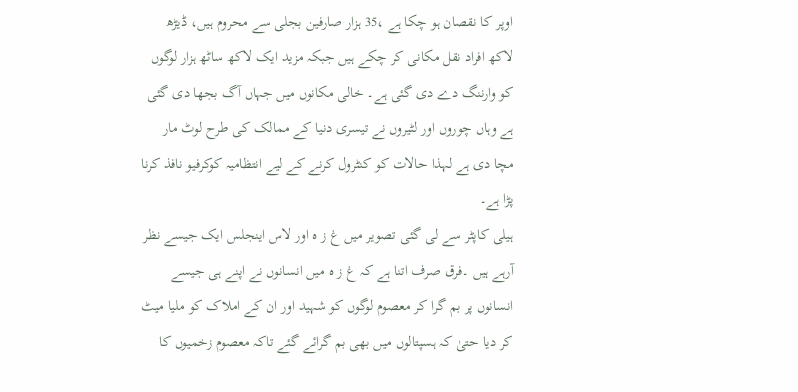اوپر کا نقصان ہو چکا ہے ،35 ہزار صارفین بجلی سے محروم ہیں، ڈیڑھ لاکھ افراد نقل مکانی کر چکے ہیں جبکہ مزید ایک لاکھ ساٹھ ہزار لوگوں کو وارننگ دے دی گئی ہے۔ خالی مکانوں میں جہاں آگ بجھا دی گئی ہے وہاں چوروں اور لٹیروں نے تیسری دنیا کے ممالک کی طرح لوٹ مار مچا دی ہے لہذا حالات کو کنٹرول کرنے کے لیے انتظامیہ کوکرفیو نافذ کرنا پڑا ہے۔
ہیلی کاپٹر سے لی گئی تصویر میں غ ز ہ اور لاس اینجلس ایک جیسے نظر آرہے ہیں ۔فرق صرف اتنا ہے کہ غ ز ہ میں انسانوں نے اپنے ہی جیسے انسانوں پر بم گرا کر معصوم لوگوں کو شہید اور ان کے املاک کو ملیا میٹ کر دیا حتیٰ کہ ہسپتالوں میں بھی بم گرائے گئے تاکہ معصوم زخمیوں کا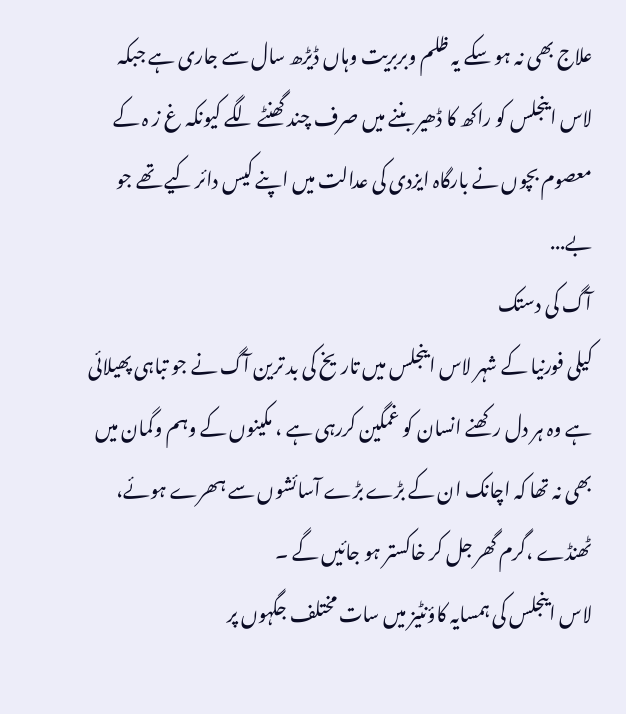علاج بھی نہ ہو سکے یہ ظلم وبربریت وہاں ڈیڑھ سال سے جاری ہے جبکہ لاس اینجلس کو راکھ کا ڈھیر بننے میں صرف چند گھنٹے لگے کیونکہ غ ز ہ کے معصوم بچوں نے بارگاہ ایزدی کی عدالت میں اپنے کیس دائر کیے تھے جو بے...
آگ کی دستک
کیلی فورنیا کے شہر لاس اینجلس میں تاریخ کی بد ترین آگ نے جو تباہی پھیلائی ہے وہ ہر دل رکھنے انسان کو غمگین کررہی ہے ، مکینوں کے وہم وگمان میں بھی نہ تھا کہ اچانک ان کے بڑے بڑے آسائشوں سے ہھرے ہوئے، ٹھنڈے ،گرم گھر جل کر خاکستر ہو جائیں گے ۔
لاس اینجلس کی ہمسایہ کاؤنٹیز میں سات مختلف جگہوں پر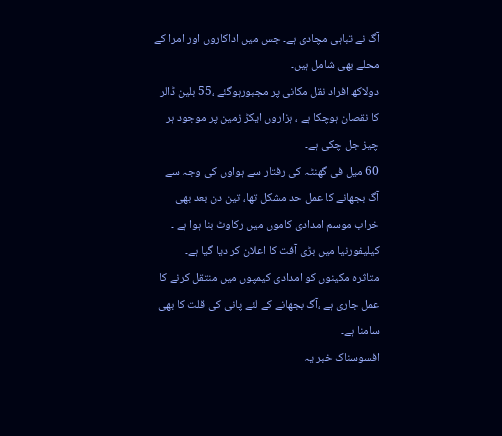آگ نے تباہی مچادی ہے۔ جس میں اداکاروں اور امرا کے محلے بھی شامل ہیں۔
دولاکھ افراد نقل مکانی پر مجبورہوگئے ،55 بلین ڈالر کا نقصان ہوچکا ہے ، ہزاروں ایکڑ زمین پر موجود ہر چیز جل چکی ہے۔
60 میل فی گھنٹہ کی رفتار سے ہواوں کی وجہ سے آگ بجھانے کا عمل حد مشکل تھا، تین دن بعد بھی خراب موسم امدادی کاموں میں رکاوٹ بنا ہوا ہے ۔
کیلیفورنیا میں بڑی آفت کا اعلان کر دیا گیا ہے۔
متاثرہ مکینوں کو امدادی کیمپوں میں منتقل کرنے کا عمل جاری ہے ،آگ بجھانے کے لئے پانی کی قلت کا بھی سامنا ہے۔
افسوسناک خبر یہ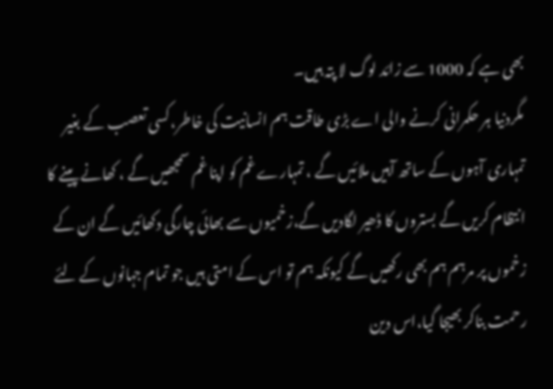بھی ہے کہ 1000 سے زائد لوگ لا پتہ ہیں۔
مگردنیا ہر حکمرانی کرنے والی اے بڑی طاقت ہم انسانیت کی خاطر،کسی تعصب کے بغیر تمہاری آہوں کے ساتھ آہیں ملائیں گے ، تمہارے غم کو اپنا غم سمجھیں گے ، کھانے پینے کا انتظام کریں گے بستروں کا ڈھیر لگادیں گے،زخمیوں سے بھائی چارگی دکھائیں گے ان کے زخموں پر مرہم ہم بھی رکھیں گے کیونکہ ہم تو اس کے امتی ہیں جو تمام جہانوں کے لئے رحمت بناکر بھیجا گیا،اس دین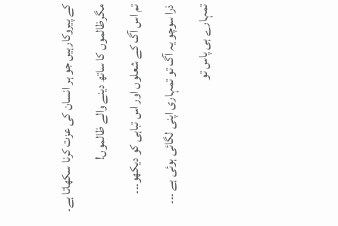کے پیروکارہیں جو ہر انسان کی عزت کرنا سکھاتا ہے۔
مگرظالموں کا ساتھ دینے والے ظالموں!
تم اس آگ کے شعلوں اور اس تباہی کو دیکھو۔۔۔
ذرا سوچو یہ آگ تو تمہاری اپنی لگائی ہوئی ہے ۔۔۔
تمہارے ہی پاس تو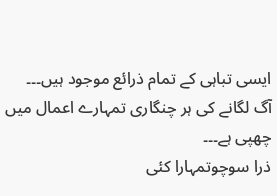ایسی تباہی کے تمام ذرائع موجود ہیں۔۔۔
آگ لگانے کی ہر چنگاری تمہارے اعمال میں چھپی ہے۔۔۔
ذرا سوچوتمہارا کئی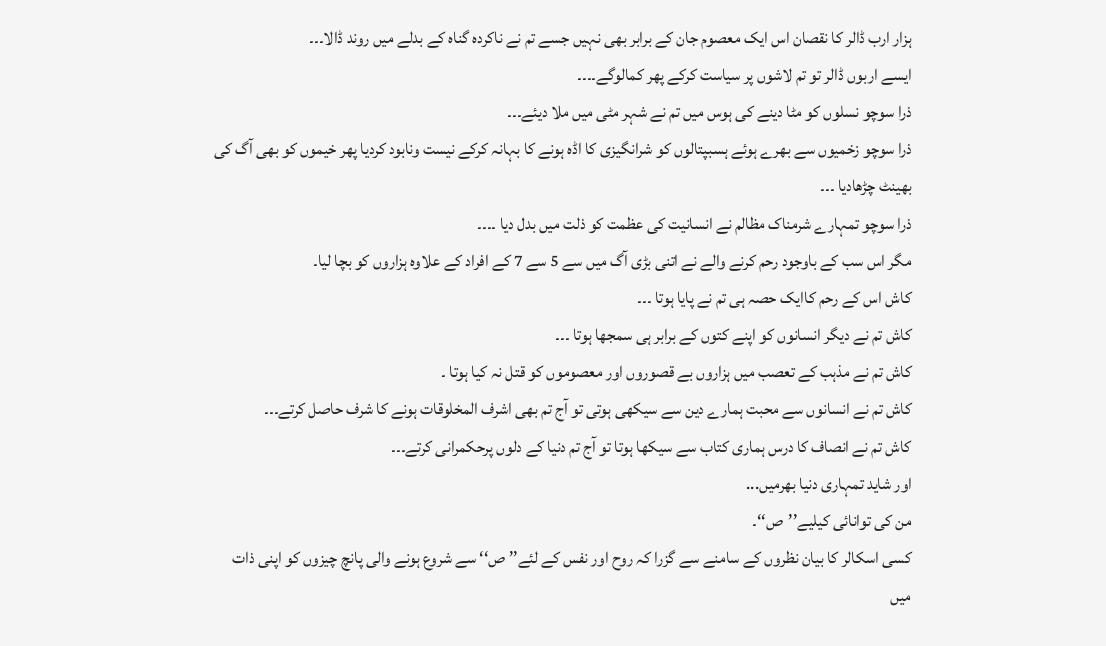ہزار ارب ڈالر کا نقصان اس ایک معصوم جان کے برابر بھی نہیں جسے تم نے ناکردہ گناہ کے بدلے میں روند ڈالا۔۔۔
ایسے اربوں ڈالر تو تم لاشوں پر سیاست کرکے پھر کمالوگے۔۔۔۔
ذرا سوچو نسلوں کو مٹا دینے کی ہوس میں تم نے شہر مٹی میں ملا دیئے۔۔۔
ذرا سوچو زخمیوں سے بھرے ہوئے ہسبپتالوں کو شرانگیزی کا اڈہ ہونے کا بہانہ کرکے نیست ونابود کردیا پھر خیموں کو بھی آگ کی بھینٹ چڑھادیا ۔۔۔
ذرا سوچو تمہارے شرمناک مظالم نے انسانیت کی عظمت کو ذلت میں بدل دیا ۔۔۔۔
مگر اس سب کے باوجود رحم کرنے والے نے اتنی بڑی آگ میں سے 5 سے 7 کے افراد کے علاوہ ہزاروں کو بچا لیا۔
کاش اس کے رحم کاایک حصہ ہی تم نے پایا ہوتا ۔۔۔
کاش تم نے دیگر انسانوں کو اپنے کتوں کے برابر ہی سمجھا ہوتا ۔۔۔
کاش تم نے مذہب کے تعصب میں ہزاروں بے قصوروں اور معصوموں کو قتل نہ کیا ہوتا ۔
کاش تم نے انسانوں سے محبت ہمارے دین سے سیکھی ہوتی تو آج تم بھی اشرف المخلوقات ہونے کا شرف حاصل کرتے۔۔۔
کاش تم نے انصاف کا درس ہماری کتاب سے سیکھا ہوتا تو آج تم دنیا کے دلوں پرحکمرانی کرتے۔۔۔
اور شاید تمہاری دنیا بھرمیں...
من کی توانائی کیلیے’’ص‘‘۔
کسی اسکالر کا بیان نظروں کے سامنے سے گزرا کہ روح اور نفس کے لئے’’ ص‘‘ سے شروع ہونے والی پانچ چیزوں کو اپنی ذات میں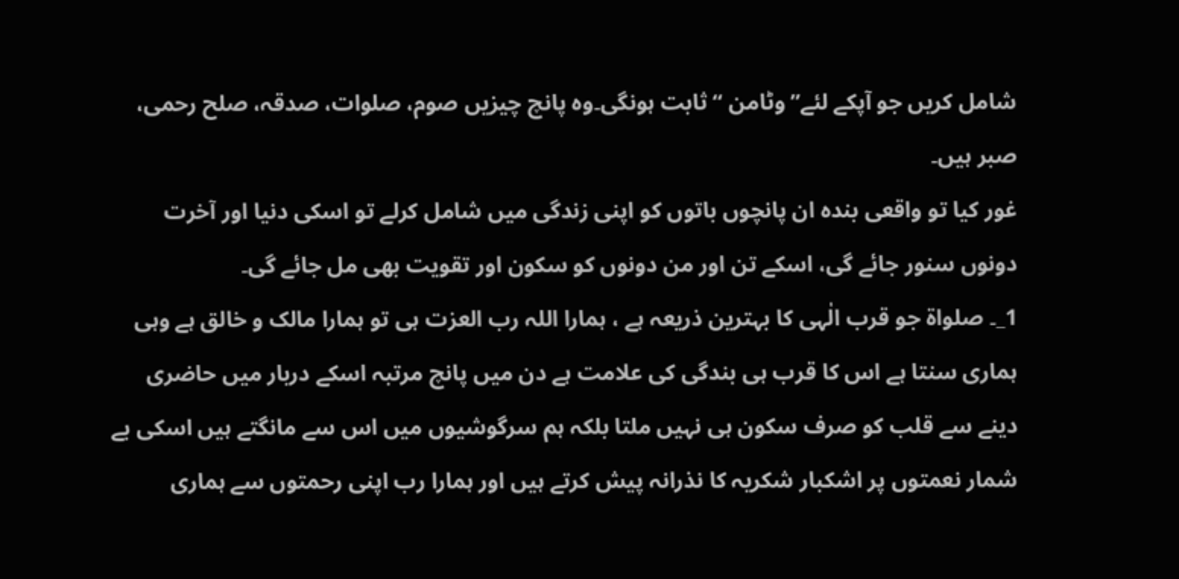شامل کریں جو آپکے لئے’’ وٹامن ‘‘ ثابت ہونگی۔وہ پانچ چیزیں صوم، صلوات، صدقہ، صلح رحمی، صبر ہیں۔
غور کیا تو واقعی بندہ ان پانچوں باتوں کو اپنی زندگی میں شامل کرلے تو اسکی دنیا اور آخرت دونوں سنور جائے گی، اسکے تن اور من دونوں کو سکون اور تقویت بھی مل جائے گی۔
1_۔ صلواۃ جو قرب الٰہی کا بہترین ذریعہ ہے ، ہمارا اللہ رب العزت ہی تو ہمارا مالک و خالق ہے وہی ہماری سنتا ہے اس کا قرب ہی بندگی کی علامت ہے دن میں پانچ مرتبہ اسکے دربار میں حاضری دینے سے قلب کو صرف سکون ہی نہیں ملتا بلکہ ہم سرگوشیوں میں اس سے مانگتے ہیں اسکی بے شمار نعمتوں پر اشکبار شکریہ کا نذرانہ پیش کرتے ہیں اور ہمارا رب اپنی رحمتوں سے ہماری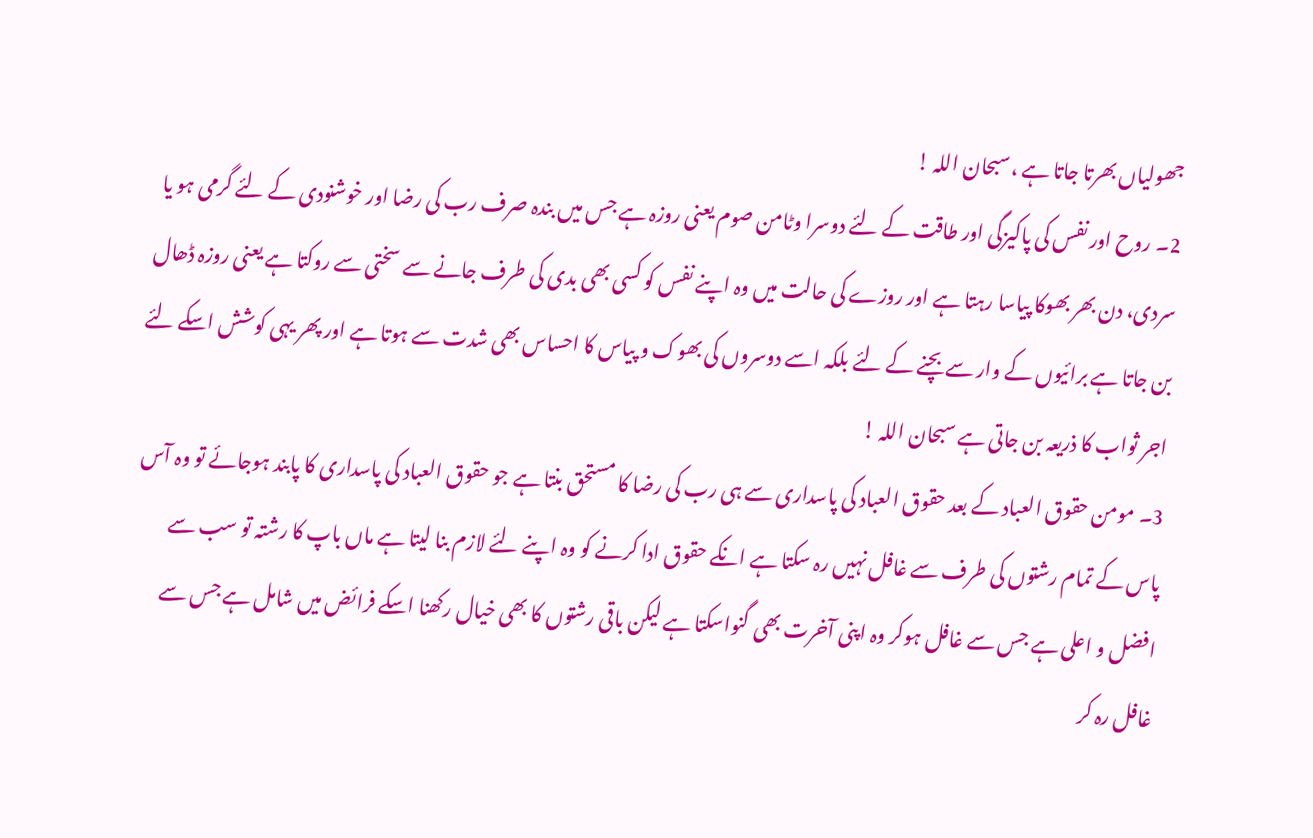جھولیاں بھرتا جاتا ہے ،سبحان اللہ !
2۔ روح اور نفس کی پاکیزگی اور طاقت کے لئے دوسرا وٹامن صوم یعنی روزہ ہے جس میں بندہ صرف رب کی رضا اور خوشنودی کے لئے گرمی ہو یا سردی، دن بھر بھوکا پیاسا رہتا ہے اور روزے کی حالت میں وہ اپنے نفس کو کسی بھی بدی کی طرف جانے سے سختی سے روکتا ہے یعنی روزہ ڈھال بن جاتا ہے برائیوں کے وار سے بچنے کے لئے بلکہ اسے دوسروں کی بھوک و پیاس کا احساس بھی شدت سے ہوتا ہے اور پھر یہی کوشش اسکے لئے اجر ثواب کا ذریعہ بن جاتی ہے سبحان اللہ !
3۔ مومن حقوق العباد کے بعد حقوق العباد کی پاسداری سے ہی رب کی رضا کا مستحق بنتا ہے جو حقوق العباد کی پاسداری کا پابند ہوجائے تو وہ آس پاس کے تمام رشتوں کی طرف سے غافل نہیں رہ سکتا ہے انکے حقوق ادا کرنے کو وہ اپنے لئے لازم بنا لیتا ہے ماں باپ کا رشتہ تو سب سے افضل و اعلی ہے جس سے غافل ہوکر وہ اپنی آخرت بھی گنواسکتا ہے لیکن باقی رشتوں کا بھی خیال رکھنا اسکے فرائض میں شامل ہے جس سے غافل رہ کر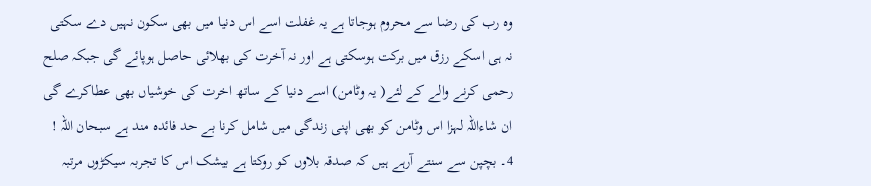وہ رب کی رضا سے محروم ہوجاتا ہے یہ غفلت اسے اس دنیا میں بھی سکون نہیں دے سکتی نہ ہی اسکے رزق میں برکت ہوسکتی ہے اور نہ آخرت کی بھلائی حاصل ہوپائے گی جبکہ صلح رحمی کرنے والے کے لئے( یہ وٹامن) اسے دنیا کے ساتھ اخرت کی خوشیاں بھی عطاکرے گی ان شاءاللہ لہزا اس وٹامن کو بھی اپنی زندگی میں شامل کرنا بے حد فائدہ مند ہے سبحان اللہ !
4۔ بچپن سے سنتے آرہے ہیں کہ صدقہ بلاوں کو روکتا ہے بیشک اس کا تجربہ سیکڑوں مرتبہ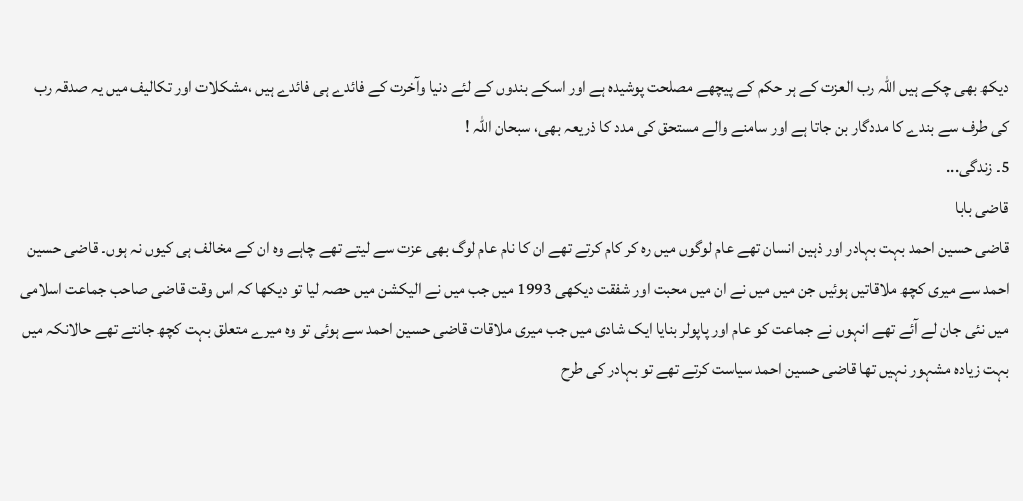دیکھ بھی چکے ہیں اللہ رب العزت کے ہر حکم کے پیچھے مصلحت پوشیدہ ہے اور اسکے بندوں کے لئے دنیا وآخرت کے فائدے ہی فائدے ہیں ،مشکلات اور تکالیف میں یہ صدقہ رب کی طرف سے بندے کا مددگار بن جاتا ہے اور سامنے والے مستحق کی مدد کا ذریعہ بھی، سبحان اللہ !
5۔ زندگی...
قاضی بابا
قاضی حسین احمد بہت بہادر اور ذہین انسان تھے عام لوگوں میں رہ کر کام کرتے تھے ان کا نام عام لوگ بھی عزت سے لیتے تھے چاہے وہ ان کے مخالف ہی کیوں نہ ہوں۔ قاضی حسین احمد سے میری کچھ ملاقاتیں ہوئیں جن میں میں نے ان میں محبت اور شفقت دیکھی 1993 میں جب میں نے الیکشن میں حصہ لیا تو دیکھا کہ اس وقت قاضی صاحب جماعت اسلامی میں نئی جان لے آئے تھے انہوں نے جماعت کو عام اور پاپولر بنایا ایک شادی میں جب میری ملاقات قاضی حسین احمد سے ہوئی تو وہ میرے متعلق بہت کچھ جانتے تھے حالانکہ میں بہت زیادہ مشہور نہیں تھا قاضی حسین احمد سیاست کرتے تھے تو بہادر کی طرح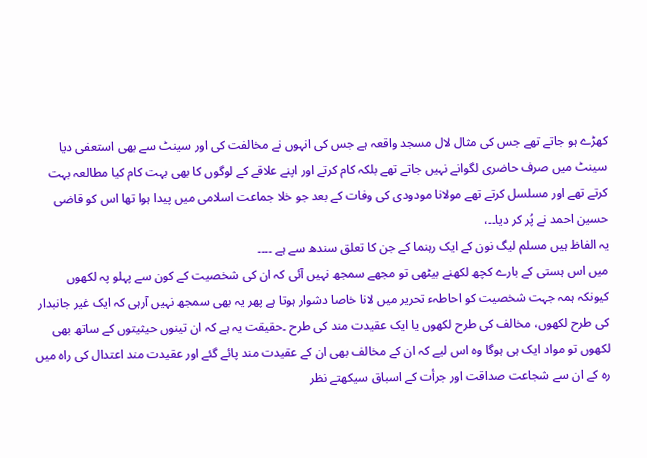کھڑے ہو جاتے تھے جس کی مثال لال مسجد واقعہ ہے جس کی انہوں نے مخالفت کی اور سینٹ سے بھی استعفی دیا سینٹ میں صرف حاضری لگوانے نہیں جاتے تھے بلکہ کام کرتے اور اپنے علاقے کے لوگوں کا بھی بہت کام کیا مطالعہ بہت کرتے تھے اور مسلسل کرتے تھے مولانا مودودی کی وفات کے بعد جو خلا جماعت اسلامی میں پیدا ہوا تھا اس کو قاضی حسین احمد نے پُر کر دیا۔۔،
یہ الفاظ ہیں مسلم لیگ نون کے ایک رہنما کے جن کا تعلق سندھ سے ہے ۔۔۔۔
میں اس ہستی کے بارے کچھ لکھنے بیٹھی تو مجھے سمجھ نہیں آئی کہ ان کی شخصیت کے کون سے پہلو پہ لکھوں کیونکہ ہمہ جہت شخصیت کو احاطہء تحریر میں لانا خاصا دشوار ہوتا ہے پھر یہ بھی سمجھ نہیں آرہی کہ ایک غیر جانبدار کی طرح لکھوں، مخالف کی طرح لکھوں یا ایک عقیدت مند کی طرح ۔حقیقت یہ ہے کہ ان تینوں حیثیتوں کے ساتھ بھی لکھوں تو مواد ایک ہی ہوگا وہ اس لیے کہ ان کے مخالف بھی ان کے عقیدت مند پائے گئے اور عقیدت مند اعتدال کی راہ میں رہ کے ان سے شجاعت صداقت اور جرأت کے اسباق سیکھتے نظر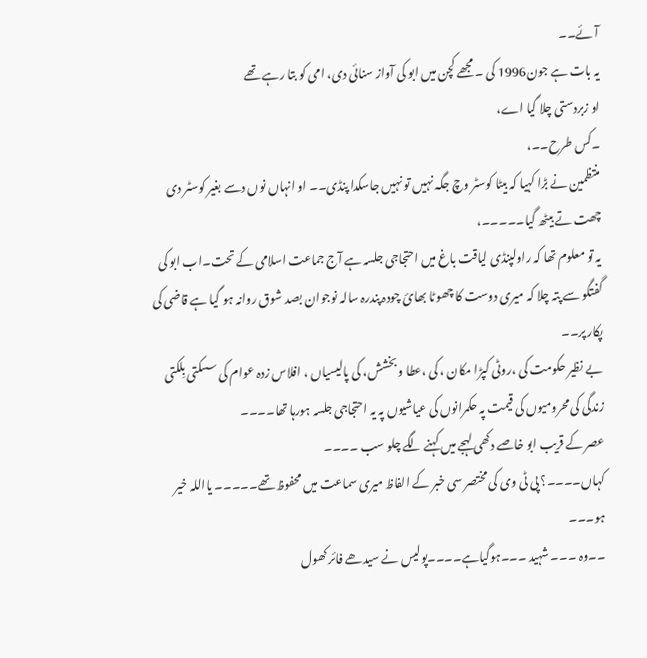آئے۔۔
یہ بات ہے جون1996 کی ۔ مجھے کچن میں ابو کی آواز سنائی دی، امی کو بتا رہے تھے
او زبردستی چلا گیا اے،
۔کس طرح۔۔،
منتظمین نے بڑا کہیا کہ بیٹا کوسٹر وچ جگہ نہیں تو نہیں جاسکدا پنڈی۔۔ او انہاں نوں دسے بغیر کوسٹر دی چھت تے بیٹھ گیا۔۔۔۔۔،
یہ تو معلوم تھا کہ راولپنڈی لیاقت باغ میں احتجاجی جلسہ ہے آج جماعت اسلامی کے تحت۔اب ابو کی گفتگو سے پتہ چلا کہ میری دوست کا چھوٹا بھائ چودہ پندرہ سالہ نوجوان بصد شوق روانہ ہو گیا ہے قاضی کی پکار پر۔۔
بے نظیر حکومت کی ،روٹی کپڑا مکان ، کی ،عطا و بخشش، کی پالیسیاں ، افلاس زدہ عوام کی سسکتی بِلکتی زندگی کی محرومیوں کی قیمت پہ حکمرانوں کی عیاشیوں پہ یہ احتجاجی جلسہ ہورہا تھا۔۔۔۔
عصر کے قریب ابو خاصے دکھی لہجے میں کہنے لگے چلو سب ۔۔۔۔
کہاں۔۔۔۔؟ پی ٹی وی کی مختصر سی خبر کے الفاظ میری سماعت میں محفوظ تھے۔۔۔۔۔ یااللہ خیر ہو۔۔۔
۔۔وہ ۔۔۔ شہید ۔۔۔ہوگیاہے۔۔۔۔پولیس نے سیدھے فائر کھول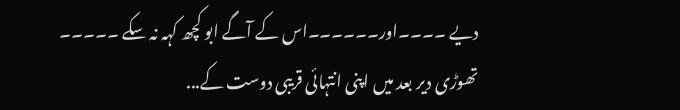دیے ۔۔۔۔اور۔۔۔۔۔۔اس کے آگے ابو کچھ کہہ نہ سکے ۔۔۔۔۔
تھوڑی دیر بعد میں اپنی انتہائی قریبی دوست کے...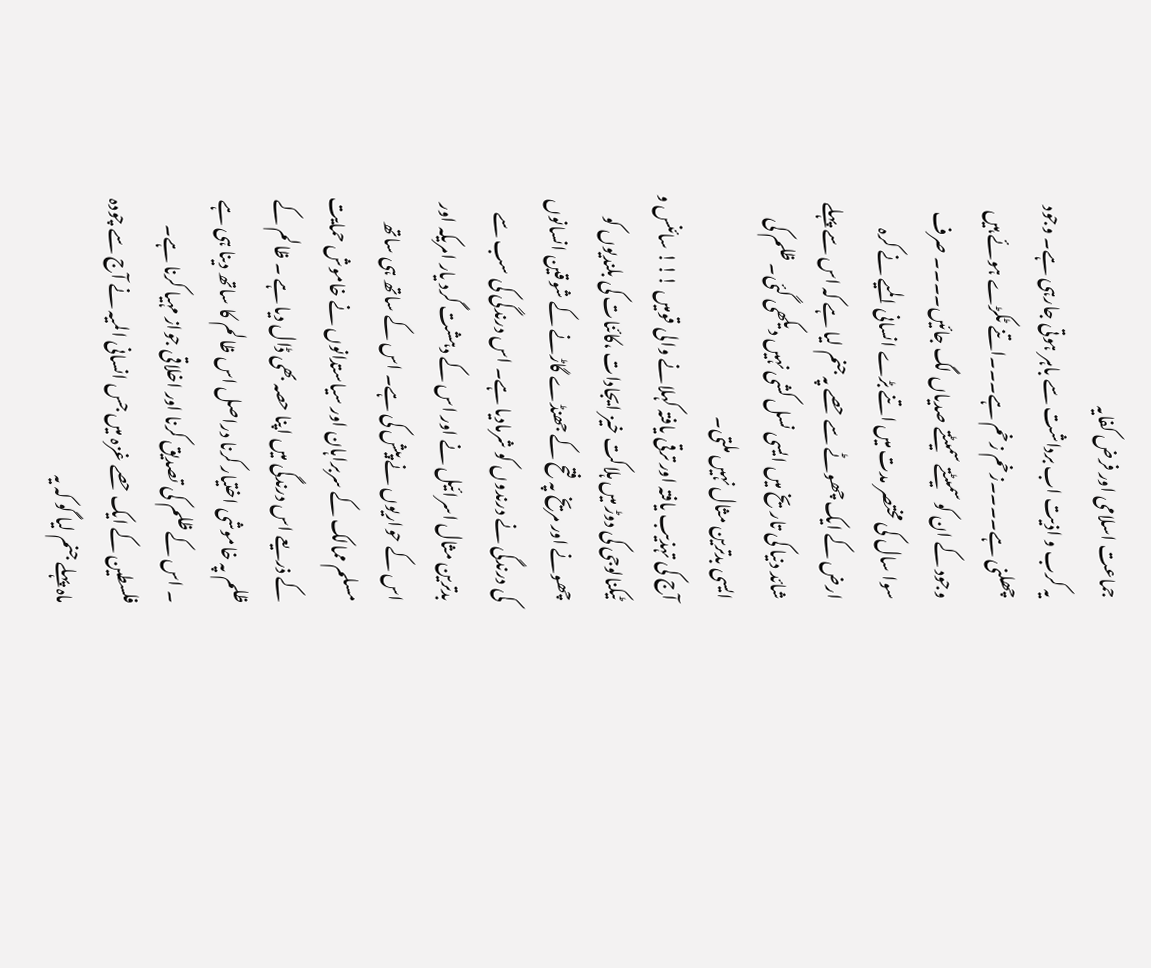جماعت اسلامی اور فرض کفایہ
یہ کرب و اذیت اب برداشت سے باہر ہوتی جارہی ہے۔ وجود چھلنی ہے۔۔۔۔زخم زخم ہے۔۔۔اتنے ٹکڑے ہوئے ہیں وجود کے ان کو سمیٹتے سمیٹتے صدیاں لگ جائیں۔۔۔۔ صرف سوا سال کی مختصر مدت میں اتنے بڑے انسانی المیے نے کرہ ارض کے ایک چھوٹے سے حصے پہ جنم لیا ہے کہ اس سے پہلے شائد دنیا کی تاریخ میں ایسی نسل کشی نہیں دیکھی گئی۔ ظلم کی ایسی بدترین مثال نہیں ملتی۔
آج کی تہذیب یافتہ اور ترقی یافتہ کہلانے والی قومیں !!! سائنس و ٹیکنالوجی کی دوڑ میں ہلاکت خیز ایجادات ،کائنات کی بلندیوں کو چھونے اور مریخ پہ فتح کے جھنڈے گاڑنے کے شوقین انسانوں کی درندگی نے درندوں کو شرمادیا ہے۔ اس درندگی کی سب سے بدترین مثال اسرائیل نے اور اس کے دہشت گرد یار امریکہ اور اس کے حواریوں نے پیش کی ہے۔ اس کے ساتھ ہی ساتھ مسلم ممالک کے سربراہان اور سیاستدانوں نے خاموش حمایت کے ذریعے اس درندگی میں اپنا حصہ بھی ڈال دیا ہے ۔ ظالم کے ظلم پہ خاموشی اختیار کرنا دراصل اس ظالم کا ساتھ دینا ہی ہے ۔ اس کے ظلم کی تصدیق کرنا اور اخلاقی جواز مہیا کرنا ہے۔
فلسطین کے ایک حصے غزہ میں جس انسانی المیہ نے آج سے چودہ ماہ پہلے جنم لیا گو کہ یہ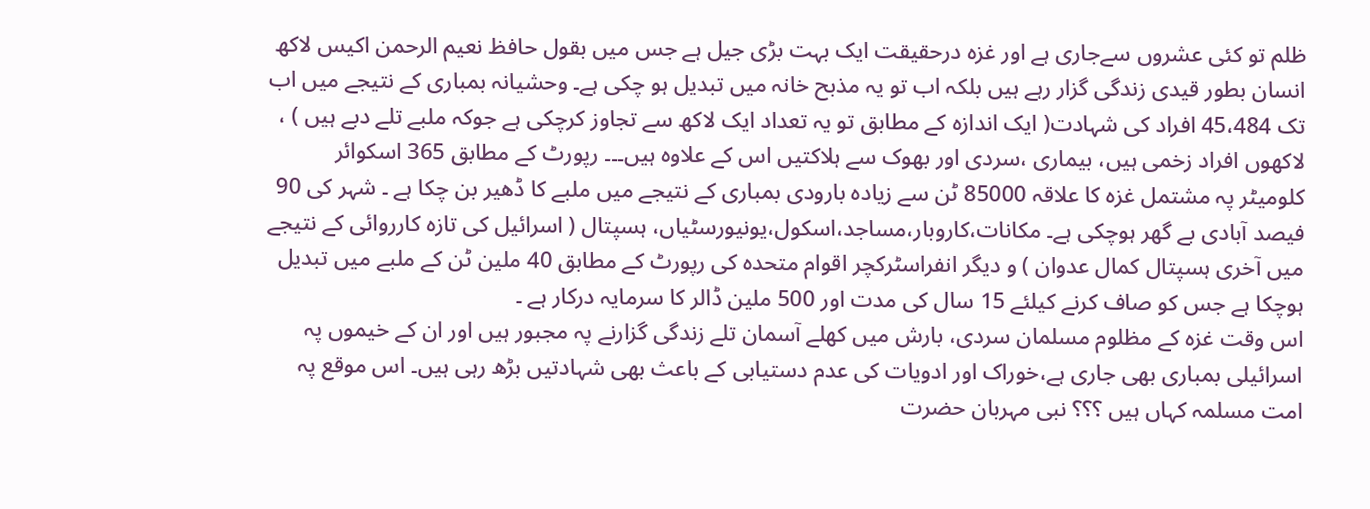ظلم تو کئی عشروں سےجاری ہے اور غزہ درحقیقت ایک بہت بڑی جیل ہے جس میں بقول حافظ نعیم الرحمن اکیس لاکھ انسان بطور قیدی زندگی گزار رہے ہیں بلکہ اب تو یہ مذبح خانہ میں تبدیل ہو چکی ہے۔ وحشیانہ بمباری کے نتیجے میں اب تک 45،484 افراد کی شہادت( ایک اندازہ کے مطابق تو یہ تعداد ایک لاکھ سے تجاوز کرچکی ہے جوکہ ملبے تلے دبے ہیں ) ، لاکھوں افراد زخمی ہیں، بیماری ،سردی اور بھوک سے ہلاکتیں اس کے علاوہ ہیں۔۔۔ رپورٹ کے مطابق 365 اسکوائر کلومیٹر پہ مشتمل غزہ کا علاقہ 85000 ٹن سے زیادہ بارودی بمباری کے نتیجے میں ملبے کا ڈھیر بن چکا ہے ۔ شہر کی 90 فیصد آبادی بے گھر ہوچکی ہے۔ مکانات،کاروبار،مساجد،اسکول،یونیورسٹیاں، ہسپتال ( اسرائیل کی تازہ کارروائی کے نتیجے میں آخری ہسپتال کمال عدوان ) و دیگر انفراسٹرکچر اقوام متحدہ کی رپورٹ کے مطابق 40 ملین ٹن کے ملبے میں تبدیل ہوچکا ہے جس کو صاف کرنے کیلئے 15 سال کی مدت اور 500 ملین ڈالر کا سرمایہ درکار ہے ۔
اس وقت غزہ کے مظلوم مسلمان سردی، بارش میں کھلے آسمان تلے زندگی گزارنے پہ مجبور ہیں اور ان کے خیموں پہ اسرائیلی بمباری بھی جاری ہے،خوراک اور ادویات کی عدم دستیابی کے باعث بھی شہادتیں بڑھ رہی ہیں۔ اس موقع پہ امت مسلمہ کہاں ہیں ؟؟؟ نبی مہربان حضرت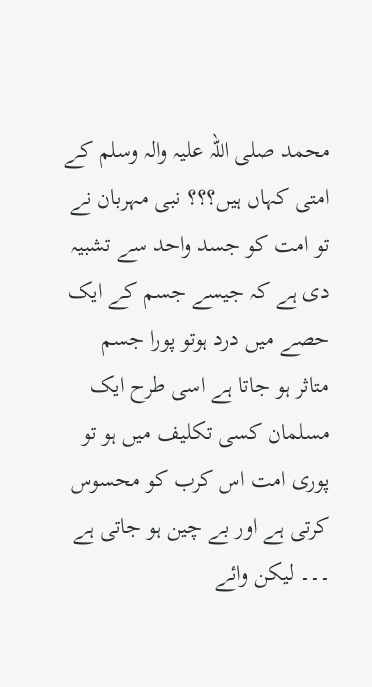محمد صلی اللہ علیہ والہ وسلم کے امتی کہاں ہیں؟؟؟ نبی مہربان نے تو امت کو جسد واحد سے تشبیہ دی ہے کہ جیسے جسم کے ایک حصے میں درد ہوتو پورا جسم متاثر ہو جاتا ہے اسی طرح ایک مسلمان کسی تکلیف میں ہو تو پوری امت اس کرب کو محسوس کرتی ہے اور بے چین ہو جاتی ہے ۔۔۔ لیکن وائے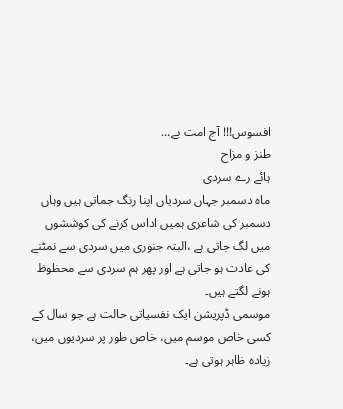افسوس!!! آج امت بے...
طنز و مزاح
ہائے رے سردی
ماہ دسمبر جہاں سردیاں اپنا رنگ جماتی ہیں وہاں دسمبر کی شاعری ہمیں اداس کرنے کی کوششوں میں لگ جاتی ہے ،البتہ جنوری میں سردی سے نمٹنے کی عادت ہو جاتی ہے اور پھر ہم سردی سے محظوظ ہونے لگتے ہیں۔
موسمی ڈپریشن ایک نفسیاتی حالت ہے جو سال کے کسی خاص موسم میں، خاص طور پر سردیوں میں، زیادہ ظاہر ہوتی ہے۔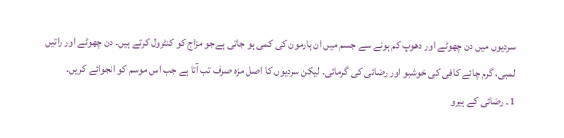سردیوں میں دن چھوٹے اور دھوپ کم ہونے سے جسم میں ان ہارمون کی کمی ہو جاتی ہےجو مزاج کو کنٹرول کرتے ہیں۔ دن چھوٹے اور راتیں لمبی، گرم چائے کافی کی خوشبو اور رضائی کی گرمائی۔ لیکن سردیوں کا اصل مزہ صرف تب آتا ہے جب اس موسم کو انجوائے کریں۔
1۔ رضائی کے ہیرو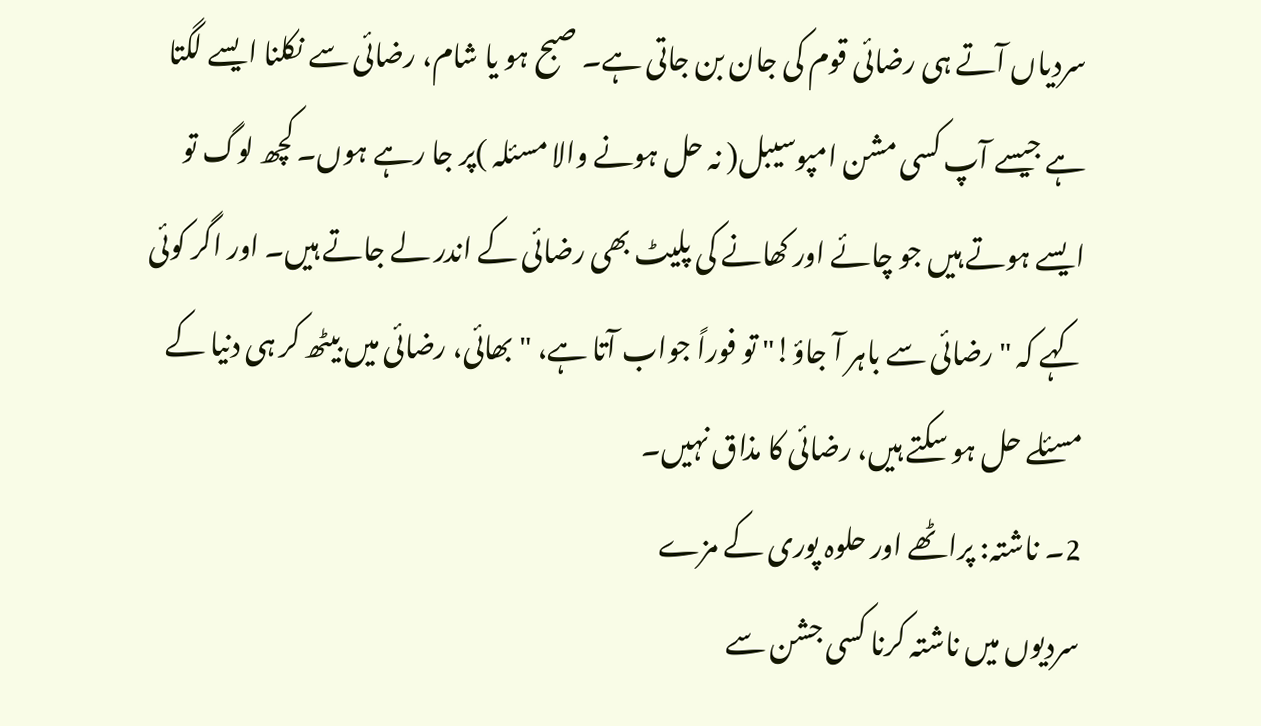سردیاں آتے ہی رضائی قوم کی جان بن جاتی ہے۔ صبح ہو یا شام، رضائی سے نکلنا ایسے لگتا ہے جیسے آپ کسی مشن امپوسیبل( نہ حل ہونے والا مسئلہ )پر جا رہے ہوں۔ کچھ لوگ تو ایسے ہوتے ہیں جو چائے اور کھانے کی پلیٹ بھی رضائی کے اندر لے جاتے ہیں۔ اور اگر کوئی کہے کہ "رضائی سے باہر آ جاؤ!" تو فوراً جواب آتا ہے، "بھائی، رضائی میں بیٹھ کر ہی دنیا کے مسئلے حل ہو سکتے ہیں، رضائی کا مذاق نہیں۔
2۔ ناشتہ: پراٹھے اور حلوہ پوری کے مزے
سردیوں میں ناشتہ کرنا کسی جشن سے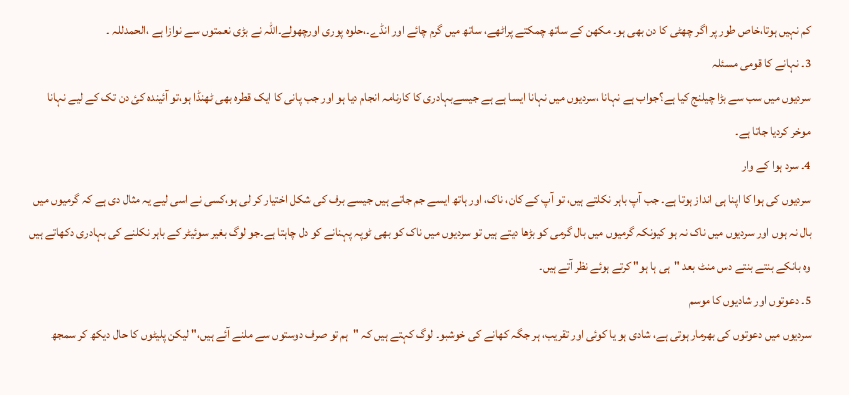کم نہیں ہوتا،خاص طور پر اگر چھٹی کا دن بھی ہو۔ مکھن کے ساتھ چمکتے پراٹھے، ساتھ میں گرم چائے اور انڈے۔،حلوہ پوری اورچھولے۔اللہ نے بڑی نعمتوں سے نوازا ہے ،الحمدللہ ۔
3۔ نہانے کا قومی مسئلہ
سردیوں میں سب سے بڑا چیلنج کیا ہے؟جواب ہے نہانا ،سردیوں میں نہانا ایسا ہے ہے جیسےبہادری کا کارنامہ انجام دیا ہو اور جب پانی کا ایک قطرہ بھی ٹھنڈا ہو،تو آئیندہ کئ دن تک کے لیے نہانا موخر کردیا جاتا ہے۔
4۔ سرد ہوا کے وار
سردیوں کی ہوا کا اپنا ہی انداز ہوتا ہے۔ جب آپ باہر نکلتے ہیں، تو آپ کے کان، ناک، اور ہاتھ ایسے جم جاتے ہیں جیسے برف کی شکل اختیار کر لی ہو،کسی نے اسی لیے یہ مثال دی ہے کہ گرمیوں میں بال نہ ہوں اور سردیوں میں ناک نہ ہو کیونکہ گرمیوں میں بال گرمی کو بڑھا دیتے ہیں تو سردیوں میں ناک کو بھی ٹوپہ پہنانے کو دل چاہتا ہے۔جو لوگ بغیر سوئیٹر کے باہر نکلنے کی بہادری دکھاتے ہیں وہ بانکے بنتے بنتے دس منٹ بعد "ہی ہا ہو" کرتے ہوئے نظر آتے ہیں۔
5۔ دعوتوں اور شادیوں کا موسم
سردیوں میں دعوتوں کی بھرمار ہوتی ہے، شادی ہو یا کوئی اور تقریب، ہر جگہ کھانے کی خوشبو۔ لوگ کہتے ہیں کہ "ہم تو صرف دوستوں سے ملنے آئے ہیں،" لیکن پلیٹوں کا حال دیکھ کر سمجھ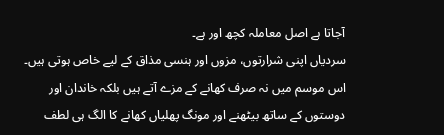آجاتا ہے اصل معاملہ کچھ اور ہے۔
سردیاں اپنی شرارتوں، مزوں اور ہنسی مذاق کے لیے خاص ہوتی ہیں۔ اس موسم میں نہ صرف کھانے کے مزے آتے ہیں بلکہ خاندان اور دوستوں کے ساتھ بیٹھنے اور مونگ پھلیاں کھانے کا الگ ہی لطف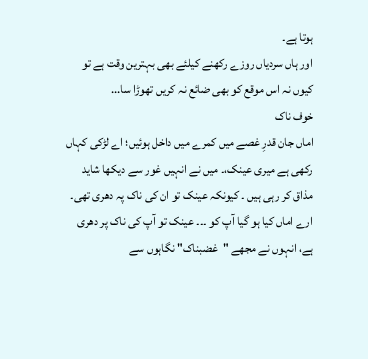ہوتا ہے۔
اور ہاں سردیاں روزے رکھنے کیلئے بھی بہترین وقت ہے تو کیوں نہ اس موقع کو بھی ضائع نہ کریں تھوڑا سا...
خوف ناک
اماں جان قدرِ غصے میں کمرے میں داخل ہوئیں؛ اے لڑکی کہاں رکھی ہے میری عینک،۔ میں نے انہیں غور سے دیکھا شاید مذاق کر رہی ہیں ۔ کیونکہ عینک تو ان کی ناک پہ دھری تھی۔ ارے اماں کیا ہو گیا آپ کو ۔۔۔ عینک تو آپ کی ناک پر دھری ہے، انہوں نے مجھے "غضبناک" نگاہوں سے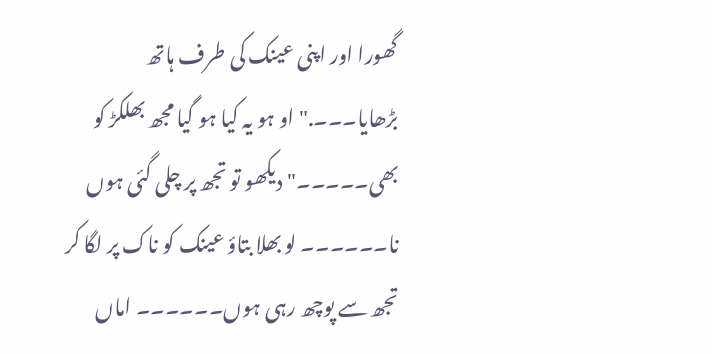گھورا اور اپنی عینک کی طرف ہاتھ بڑھایا۔۔۔." او ہو یہ کیا ہو گیا مجھ بھلکڑ کو بھی۔۔۔۔۔" دیکھو تو تجھ پر چلی گئی ہوں نا۔۔۔۔۔۔ لو بھلا بتاؤ عینک کو ناک پر لگا کر تجھ سے پوچھ رہی ہوں۔۔۔۔۔۔ اماں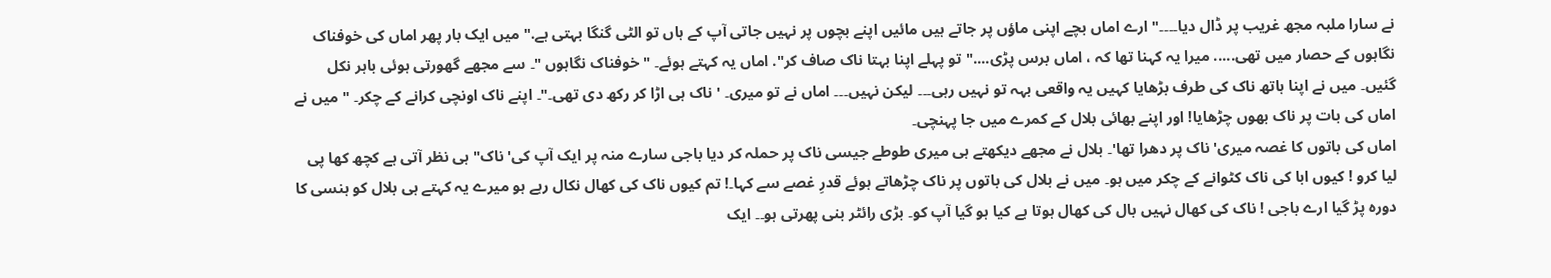نے سارا ملبہ مجھ غریب پر ڈال دیا۔۔۔۔" ارے اماں بچے اپنی ماؤں پر جاتے ہیں مائیں اپنے بچوں پر نہیں جاتی آپ کے ہاں تو الٹی گنگا بہتی ہے." میں ایک بار پھر اماں کی خوفناک نگاہوں کے حصار میں تھی..... میرا یہ کہنا تھا کہ ، اماں برس پڑی...." تو پہلے اپنا بہتا ناک صاف کر". اماں یہ کہتے ہوئے۔ " خوفناک نگاہوں "۔ سے مجھے گھورتی ہوئی باہر نکل گئیں۔ میں نے اپنا ہاتھ ناک کی طرف بڑھایا کہیں یہ واقعی بہہ تو نہیں رہی۔۔۔ لیکن نہیں۔۔۔ اماں نے تو میری۔ ' ناک ہی اڑا کر رکھ دی تھی۔"۔ اپنے ناک اونچی کرانے کے چکر۔ " میں نے اماں کی بات پر ناک بھوں چڑھایا! اور اپنے بھائی بلال کے کمرے میں جا پہنچی۔
اماں کی باتوں کا غصہ میری' ناک پر دھرا تھا'۔ بلال نے مجھے دیکھتے ہی میری طوطے جیسی ناک پر حملہ کر دیا باجی سارے منہ پر ایک آپ کی' ناک" ہی نظر آتی ہے کچھ کھا پی لیا کرو ! کیوں ابا کی ناک کٹوانے کے چکر میں ہو۔ میں نے بلال کی باتوں پر ناک چڑھاتے ہوئے قدرِ غصے سے کہا۔! تم کیوں ناک کی کھال نکال رہے ہو میرے یہ کہتے ہی بلال کو ہنسی کا دورہ پڑ گیا ارے باجی ! ناک کی کھال نہیں بال کی کھال ہوتا ہے کیا ہو گیا آپ کو۔ بڑی رائٹر بنی پھرتی ہو۔۔ ایک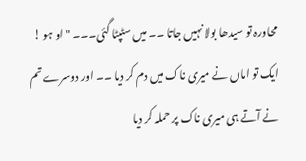محاورہ تو سیدھا بولا نہیں جاتا ۔۔ میں سٹپٹا گئی۔۔۔ " او ہو ! ایک تو اماں نے میری ناک میں دم کر دیا ۔۔ اور دوسرے تم نے آتے ہی میری ناک پر حملہ کر دیا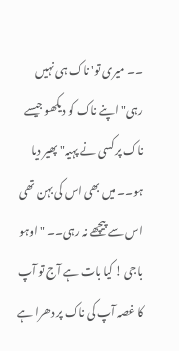۔۔ میری تو' ناک ہی نہیں رہی" اپنے ناک کو دیکھو جیسے ناک پر کسی نے پہیہ" پھیر دیا ہو۔۔ میں بھی اس کی بہن تھی اس سے پیچھے نہ رہی۔۔ " اوہو باجی ! کیا بات ہے آج تو آپ کا غصہ آپ کی ناک پر دھرا ہے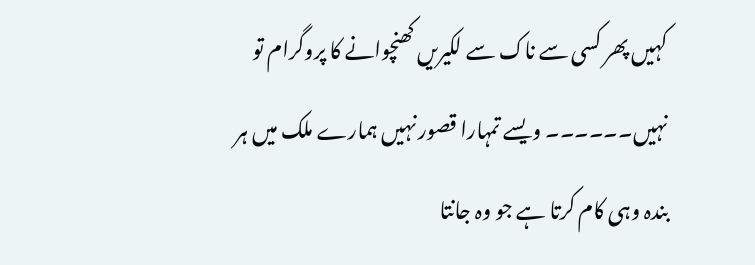کہیں پھر کسی سے ناک سے لکیریں کھنچوانے کا پروگرام تو نہیں۔۔۔۔۔۔ ویسے تمہارا قصور نہیں ہمارے ملک میں ہر بندہ وہی کام کرتا ہے جو وہ جانتا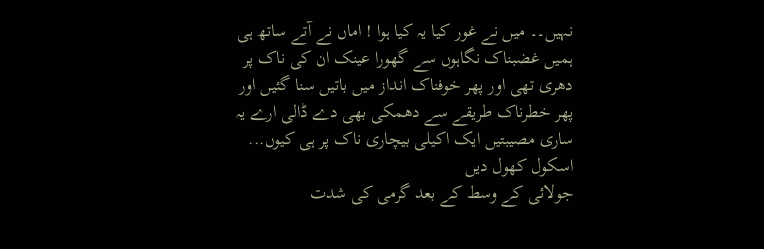نہیں۔۔ میں نے غور کیا یہ کیا ہوا ! اماں نے آتے ساتھ ہی ہمیں غضبناک نگاہوں سے گھورا عینک ان کی ناک پر دھری تھی اور پھر خوفناک انداز میں باتیں سنا گئیں اور پھر خطرناک طریقے سے دھمکی بھی دے ڈالی ارے یہ ساری مصیبتیں ایک اکیلی بیچاری ناک پر ہی کیوں...
اسکول کھول دیں
جولائی کے وسط کے بعد گرمی کی شدت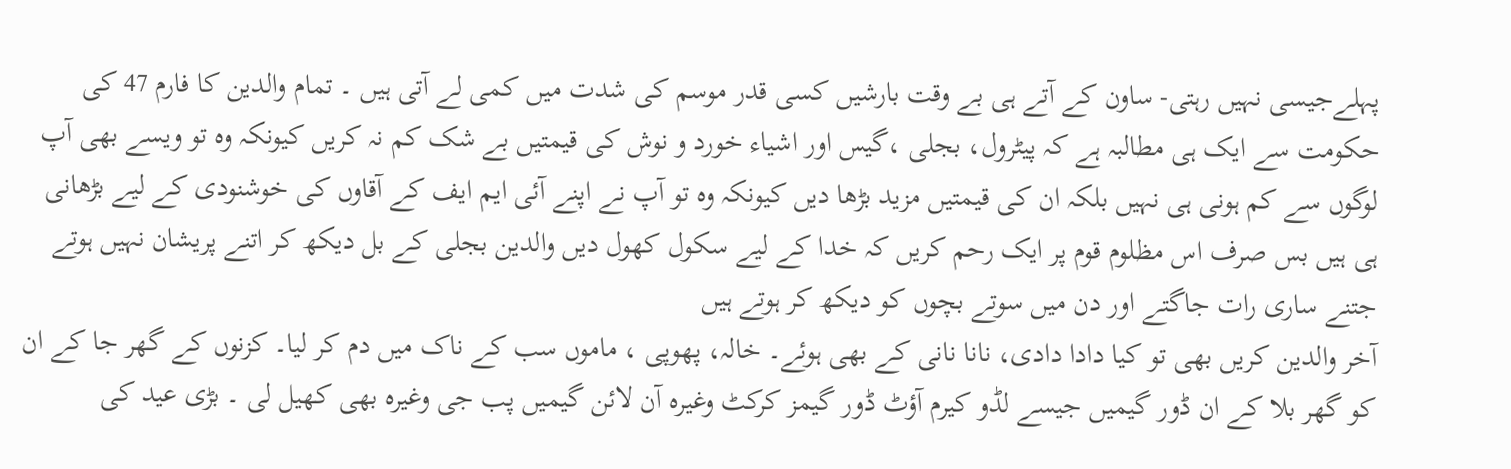پہلےجیسی نہیں رہتی- ساون کے آتے ہی بے وقت بارشیں کسی قدر موسم کی شدت میں کمی لے آتی ہیں ۔ تمام والدین کا فارم 47 کی حکومت سے ایک ہی مطالبہ ہے کہ پیٹرول، بجلی ،گیس اور اشیاء خورد و نوش کی قیمتیں بے شک کم نہ کریں کیونکہ وہ تو ویسے بھی آپ لوگوں سے کم ہونی ہی نہیں بلکہ ان کی قیمتیں مزید بڑھا دیں کیونکہ وہ تو آپ نے اپنے آئی ایم ایف کے آقاوں کی خوشنودی کے لیے بڑھانی ہی ہیں بس صرف اس مظلوم قوم پر ایک رحم کریں کہ خدا کے لیے سکول کھول دیں والدین بجلی کے بل دیکھ کر اتنے پریشان نہیں ہوتے جتنے ساری رات جاگتے اور دن میں سوتے بچوں کو دیکھ کر ہوتے ہیں
آخر والدین کریں بھی تو کیا دادا دادی، نانا نانی کے بھی ہوئے۔ خالہ، پھوپی ، ماموں سب کے ناک میں دم کر لیا۔ کزنوں کے گھر جا کے ان کو گھر بلا کے ان ڈور گیمیں جیسے لڈو کیرم آؤٹ ڈور گیمز کرکٹ وغیرہ آن لائن گیمیں پب جی وغیرہ بھی کھیل لی ۔ بڑی عید کی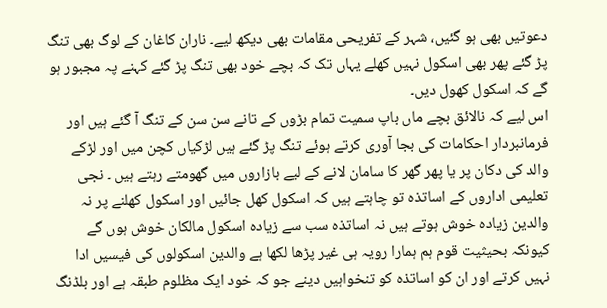دعوتیں بھی ہو گئیں، شہر کے تفریحی مقامات بھی دیکھ لیے۔ ناران کاغان کے لوگ بھی تنگ پڑ گئے پھر بھی اسکول نہیں کھلے یہاں تک کہ بچے خود بھی تنگ پڑ گئے کہنے پہ مجبور ہو گے کہ اسکول کھول دیں۔
اس لیے کہ نالائق بچے ماں باپ سمیت تمام بڑوں کے تانے سن سن کے تنگ آ گئے ہیں اور فرمانبردار احکامات کی بجا آوری کرتے ہوئے تنگ پڑ گئے ہیں لڑکیاں کچن میں اور لڑکے والد کی دکان پر یا پھر گھر کا سامان لانے کے لیے بازاروں میں گھومتے رہتے ہیں ۔ نجی تعلیمی اداروں کے اساتذہ تو چاہتے ہیں کہ اسکول کھل جائیں اور اسکول کھلنے پر نہ والدین زیادہ خوش ہوتے ہیں نہ اساتذہ سب سے زیادہ اسکول مالکان خوش ہوں گے کیونکہ بحیثیت قوم ہم ہمارا رویہ ہی غیر پڑھا لکھا ہے والدین اسکولوں کی فیسیں ادا نہیں کرتے اور ان کو اساتذہ کو تنخواہیں دینے جو کہ خود ایک مظلوم طبقہ ہے اور بلڈنگ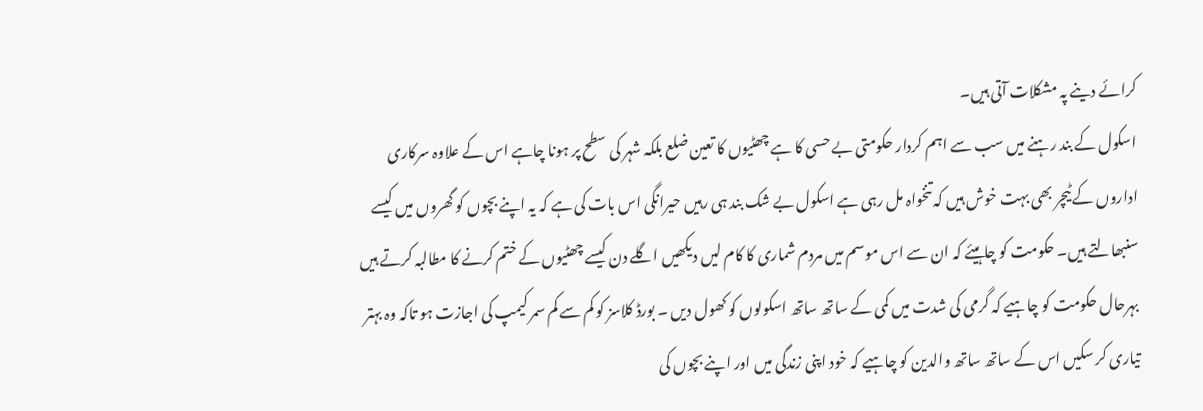کرائے دینے پہ مشکلات آتی ہیں۔
اسکول کے بند رہنے میں سب سے اہم کردار حکومتی بے حسی کا ہے چھٹیوں کا تعین ضلع بلکہ شہر کی سطح پر ہونا چاہے اس کے علاوہ سرکاری اداروں کے ٹیچر بھی بہت خوش ہیں کہ تنخواہ مل رہی ہے اسکول بے شک بند ہی رہیں حیرانگی اس بات کی ہے کہ یہ اپنے بچوں کو گھروں میں کیسے سنبھالتے ہیں۔ حکومت کو چاہیئے کہ ان سے اس موسم میں مردم شماری کا کام لیں دیکھیں اگلے دن کیسے چھٹیوں کے ختم کرنے کا مطالبہ کرتے ہیں بہرحال حکومت کو چاہیے کہ گرمی کی شدت میں کمی کے ساتھ ساتھ اسکولوں کو کھول دیں ۔ بورڈ کلاسز کو کم سے کم سمر کیمپ کی اجازت ہو تاکہ وہ بہتر تیاری کر سکیں اس کے ساتھ ساتھ والدین کو چاہیے کہ خود اپنی زندگی میں اور اپنے بچوں کی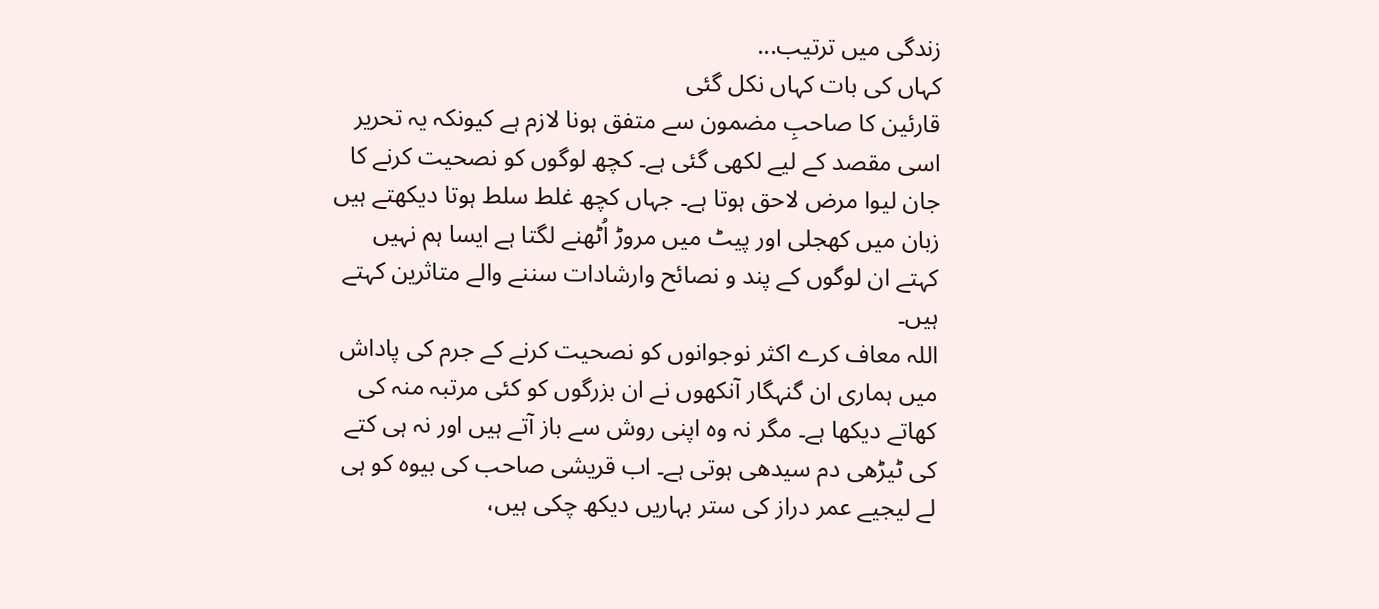زندگی میں ترتیب...
کہاں کی بات کہاں نکل گئی
قارئین کا صاحبِ مضمون سے متفق ہونا لازم ہے کیونکہ یہ تحریر اسی مقصد کے لیے لکھی گئی ہے۔ کچھ لوگوں کو نصحیت کرنے کا جان لیوا مرض لاحق ہوتا ہے۔ جہاں کچھ غلط سلط ہوتا دیکھتے ہیں زبان میں کھجلی اور پیٹ میں مروڑ اُٹھنے لگتا ہے ایسا ہم نہیں کہتے ان لوگوں کے پند و نصائح وارشادات سننے والے متاثرین کہتے ہیں۔
اللہ معاف کرے اکثر نوجوانوں کو نصحیت کرنے کے جرم کی پاداش میں ہماری ان گنہگار آنکھوں نے ان بزرگوں کو کئی مرتبہ منہ کی کھاتے دیکھا ہے۔ مگر نہ وہ اپنی روش سے باز آتے ہیں اور نہ ہی کتے کی ٹیڑھی دم سیدھی ہوتی ہے۔ اب قریشی صاحب کی بیوہ کو ہی لے لیجیے عمر دراز کی ستر بہاریں دیکھ چکی ہیں،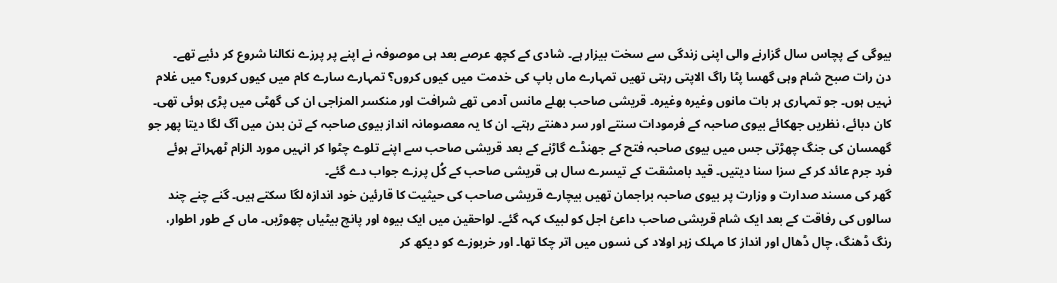بیوگی کے پچاس سال گزارنے والی اپنی زندگی سے سخت بیزار ہے۔ شادی کے کچھ عرصے بعد ہی موصوفہ نے اپنے پر پرزے نکالنا شروع کر دئیے تھے۔
دن رات صبح شام وہی گھسا پٹا راگ الاپتی رہتی تھیں تمہارے ماں باپ کی خدمت میں کیوں کروں؟ تمہارے سارے کام میں کیوں کروں؟ میں غلام نہیں ہوں۔ جو تمہاری ہر بات مانوں وغیرہ وغیرہ۔ قریشی صاحب بھلے مانس آدمی تھے شرافت اور منکسر المزاجی ان کی گھٹی میں پڑی ہوئی تھی۔ کان دبائے، نظریں جھکائے بیوی صاحبہ کے فرمودات سنتے اور سر دھنتے رہتے۔ ان کا یہ معصومانہ انداز بیوی صاحبہ کے تن بدن میں آگ لگا دیتا پھر جو گھمسان کی جنگ چھڑتی جس میں بیوی صاحبہ فتح کے جھنڈے گاڑنے کے بعد قریشی صاحب سے اپنے تلوے چٹوا کر انہیں مورد الزام ٹھہراتے ہوئے فرد جرم عائد کر کے سزا سنا دیتیں۔ قید بامشقت کے تیسرے سال ہی قریشی صاحب کے کُل پرزے جواب دے گئے۔
گھر کی مسند صدارت و وزارت پر بیوی صاحبہ براجمان تھیں بیچارے قریشی صاحب کی حیثیت کا قارئین خود اندازہ لگا سکتے ہیں۔ گنے چنے چند سالوں کی رفاقت کے بعد ایک شام قریشی صاحب داعئ اجل کو لبیک کہہ گئے۔ لواحقین میں ایک بیوہ اور پانچ بیٹیاں چھوڑیں۔ ماں کے طور اطوار، رنگ ڈھنگ، چال ڈھال اور انداز کا مہلک زہر اولاد کی نسوں میں اتر چکا تھا۔ اور خربوزے کو دیکھ کر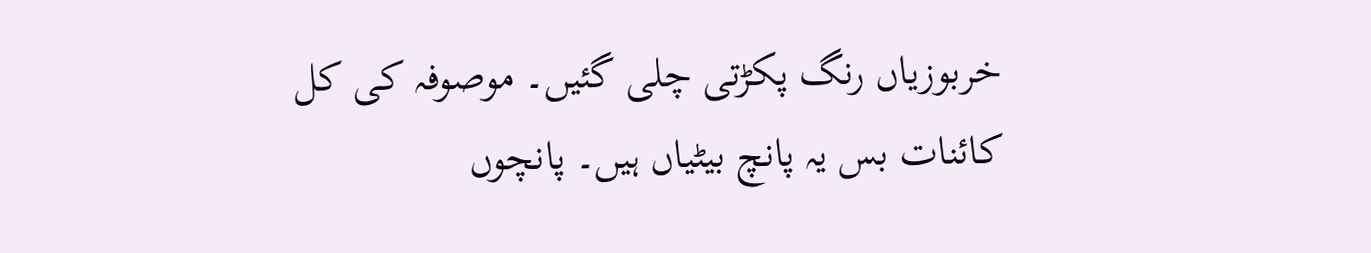خربوزیاں رنگ پکڑتی چلی گئیں۔ موصوفہ کی کل کائنات بس یہ پانچ بیٹیاں ہیں۔ پانچوں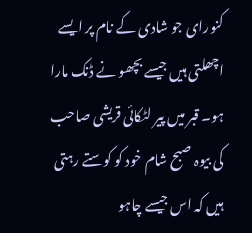کنورای جو شادی کے نام پر ایسے اچھلتی ہیں جیسے بچھو نے ڈنک مارا ہو۔ قبر میں پیر لٹکائی قریشی صاحب کی بیوہ صبح شام خود کو کوستے رہتی ہیں کہ اس جیسے چاہو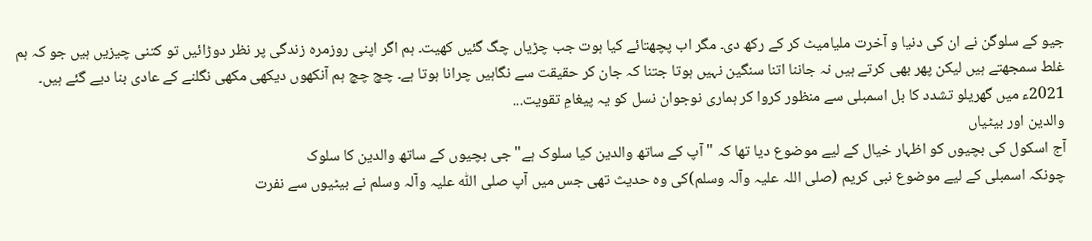جیو کے سلوگن نے ان کی دنیا و آخرت ملیامیٹ کر کے رکھ دی۔ مگر اب پچھتائے کیا ہوت جب چڑیاں چگ گئیں کھیت۔ ہم اگر اپنی روزمرہ زندگی پر نظر دوڑائیں تو کتنی چیزیں ہیں جو کہ ہم غلط سمجھتے ہیں لیکن پھر بھی کرتے ہیں نہ جاننا اتنا سنگین نہیں ہوتا جتنا کہ جان کر حقیقت سے نگاہیں چرانا ہوتا ہے۔ چچ چچ ہم آنکھوں دیکھی مکھی نگلنے کے عادی بنا دیے گئے ہیں۔
2021ء میں گھریلو تشدد کا بل اسمبلی سے منظور کروا کر ہماری نوجوان نسل کو یہ پیغامِ تقویت...
والدین اور بیٹیاں
آج اسکول کی بچیوں کو اظہار خیال کے لیے موضوع دیا تھا کہ " آپ کے ساتھ والدین کیا سلوک ہے" جی بچیوں کے ساتھ والدین کا سلوک
چونکہ اسمبلی کے لیے موضوع نبی کریم (صلی اللہ علیہ وآلہ وسلم)کی وہ حدیث تھی جس میں آپ صلی اللّٰہ علیہ وآلہ وسلم نے بیٹیوں سے نفرت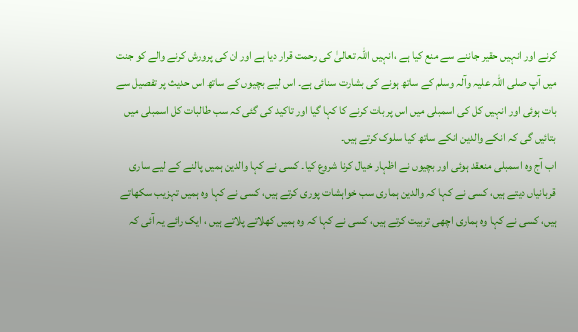کرنے اور انہیں حقیر جاننے سے منع کیا ہے ،انہیں اللہ تعالیٰ کی رحمت قرار دیا ہے اور ان کی پرورش کرنے والے کو جنت میں آپ صلی اللہ علیہ وآلہ وسلم کے ساتھ ہونے کی بشارت سنائی ہے۔ اس لیے بچیوں کے ساتھ اس حدیث پر تفصیل سے بات ہوئی اور انہیں کل کی اسمبلی میں اس پر بات کرنے کا کہا گیا اور تاکید کی گئی کہ سب طالبات کل اسمبلی میں بتائیں گی کہ انکے والدین انکے ساتھ کیا سلوک کرتے ہیں۔
اب آج وہ اسمبلی منعقد ہوئی اور بچیوں نے اظہار خیال کرنا شروع کیا۔ کسی نے کہا والدین ہمیں پالنے کے لیے ساری قربانیاں دیتے ہیں، کسی نے کہا کہ والدین ہماری سب خواہشات پوری کرتے ہیں، کسی نے کہا وہ ہمیں تہزیب سکھاتے ہیں، کسی نے کہا وہ ہماری اچھی تربیت کرتے ہیں، کسی نے کہا کہ وہ ہمیں کھلاتے پلاتے ہیں ، ایک رائے یہ آئی کہ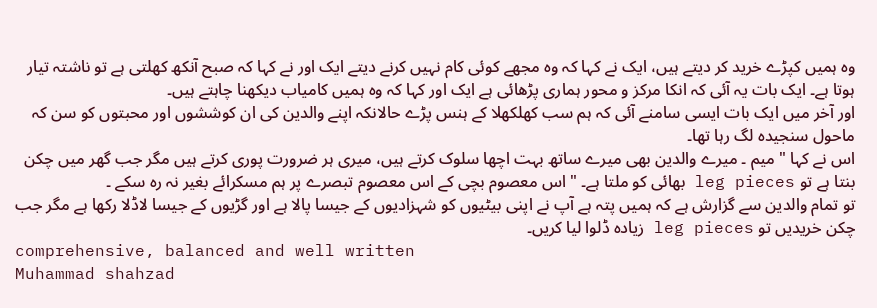وہ ہمیں کپڑے خرید کر دیتے ہیں، ایک نے کہا کہ وہ مجھے کوئی کام نہیں کرنے دیتے ایک اور نے کہا کہ صبح آنکھ کھلتی ہے تو ناشتہ تیار ہوتا ہے۔ ایک بات یہ آئی کہ انکا مرکز و محور ہماری پڑھائی ہے ایک اور کہا کہ وہ ہمیں کامیاب دیکھنا چاہتے ہیں۔
اور آخر میں ایک بات ایسی سامنے آئی کہ ہم سب کھلکھلا کے ہنس پڑے حالانکہ اپنے والدین کی ان کوششوں اور محبتوں کو سن کہ ماحول سنجیدہ لگ رہا تھا۔
اس نے کہا " میم ۔ میرے والدین بھی میرے ساتھ بہت اچھا سلوک کرتے ہیں، میری ہر ضرورت پوری کرتے ہیں مگر جب گھر میں چکن بنتا ہے تو leg pieces بھائی کو ملتا ہے۔ " اس معصوم بچی کے اس معصوم تبصرے پر ہم مسکرائے بغیر نہ رہ سکے ۔
تو تمام والدین سے گزارش ہے کہ ہمیں پتہ ہے آپ نے اپنی بیٹیوں کو شہزادیوں کے جیسا پالا ہے اور گڑیوں کے جیسا لاڈلا رکھا ہے مگر جب چکن خریدیں تو leg pieces زیادہ ڈلوا لیا کریں۔
comprehensive, balanced and well written
Muhammad shahzad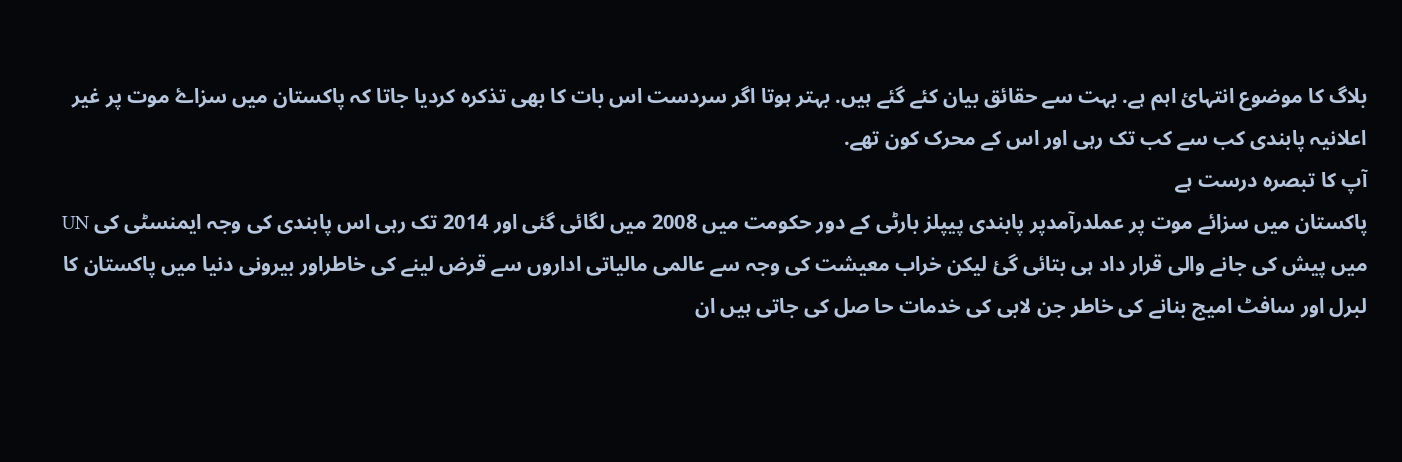بلاگ کا موضوع انتہائ اہم ہے. بہت سے حقائق بیان کئے گئے ہیں. بہتر ہوتا اگر سردست اس بات کا بھی تذکرہ کردیا جاتا کہ پاکستان میں سزاۓ موت پر غیر اعلانیہ پابندی کب سے کب تک رہی اور اس کے محرک کون تھے.
آپ کا تبصرہ درست ہے
پاکستان میں سزائے موت پر عملدرآمدپر پابندی پیپلز بارٹی کے دور حکومت میں 2008 میں لگائی گئی اور 2014 تک رہی اس پابندی کی وجہ ایمنسٹی کی UN میں پیش کی جانے والی قرار داد ہی بتائی گئ لیکن خراب معیشت کی وجہ سے عالمی مالیاتی اداروں سے قرض لینے کی خاطراور بیرونی دنیا میں پاکستان کا لبرل اور سافٹ امیج بنانے کی خاطر جن لابی کی خدمات حا صل کی جاتی ہیں ان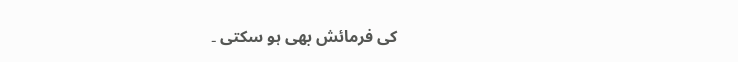کی فرمائش بھی ہو سکتی ۔